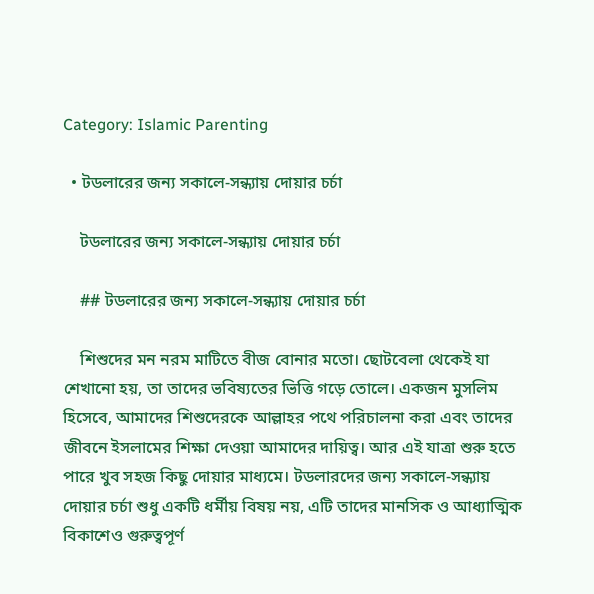Category: Islamic Parenting

  • টডলারের জন্য সকালে-সন্ধ্যায় দোয়ার চর্চা

    টডলারের জন্য সকালে-সন্ধ্যায় দোয়ার চর্চা

    ## টডলারের জন্য সকালে-সন্ধ্যায় দোয়ার চর্চা

    শিশুদের মন নরম মাটিতে বীজ বোনার মতো। ছোটবেলা থেকেই যা শেখানো হয়, তা তাদের ভবিষ্যতের ভিত্তি গড়ে তোলে। একজন মুসলিম হিসেবে, আমাদের শিশুদেরকে আল্লাহর পথে পরিচালনা করা এবং তাদের জীবনে ইসলামের শিক্ষা দেওয়া আমাদের দায়িত্ব। আর এই যাত্রা শুরু হতে পারে খুব সহজ কিছু দোয়ার মাধ্যমে। টডলারদের জন্য সকালে-সন্ধ্যায় দোয়ার চর্চা শুধু একটি ধর্মীয় বিষয় নয়, এটি তাদের মানসিক ও আধ্যাত্মিক বিকাশেও গুরুত্বপূর্ণ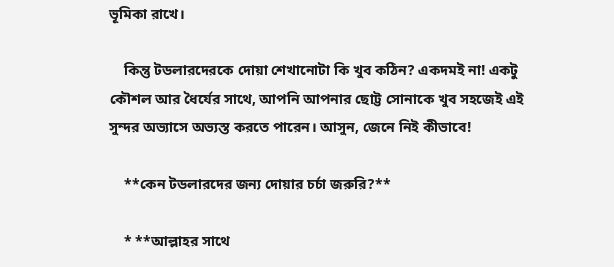ভূমিকা রাখে।

    কিন্তু টডলারদেরকে দোয়া শেখানোটা কি খুব কঠিন? একদমই না! একটু কৌশল আর ধৈর্যের সাথে, আপনি আপনার ছোট্ট সোনাকে খুব সহজেই এই সুন্দর অভ্যাসে অভ্যস্ত করতে পারেন। আসুন, জেনে নিই কীভাবে!

    **কেন টডলারদের জন্য দোয়ার চর্চা জরুরি?**

    * **আল্লাহর সাথে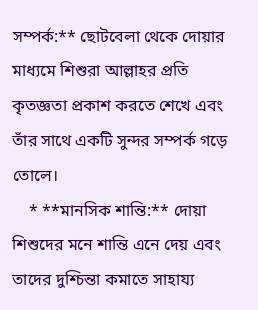সম্পর্ক:** ছোটবেলা থেকে দোয়ার মাধ্যমে শিশুরা আল্লাহর প্রতি কৃতজ্ঞতা প্রকাশ করতে শেখে এবং তাঁর সাথে একটি সুন্দর সম্পর্ক গড়ে তোলে।
    * **মানসিক শান্তি:** দোয়া শিশুদের মনে শান্তি এনে দেয় এবং তাদের দুশ্চিন্তা কমাতে সাহায্য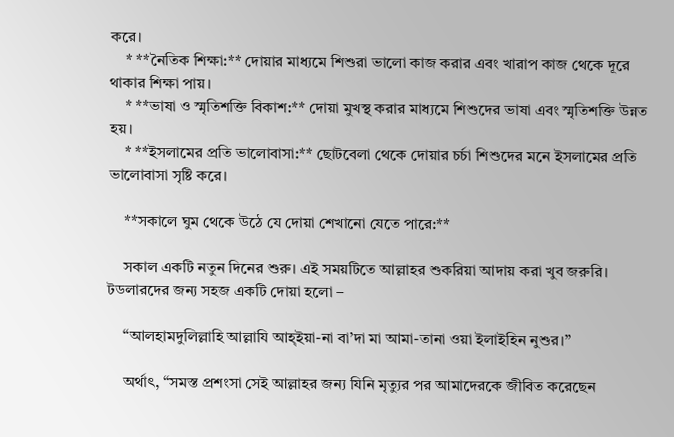করে।
    * **নৈতিক শিক্ষা:** দোয়ার মাধ্যমে শিশুরা ভালো কাজ করার এবং খারাপ কাজ থেকে দূরে থাকার শিক্ষা পায়।
    * **ভাষা ও স্মৃতিশক্তি বিকাশ:** দোয়া মুখস্থ করার মাধ্যমে শিশুদের ভাষা এবং স্মৃতিশক্তি উন্নত হয়।
    * **ইসলামের প্রতি ভালোবাসা:** ছোটবেলা থেকে দোয়ার চর্চা শিশুদের মনে ইসলামের প্রতি ভালোবাসা সৃষ্টি করে।

    **সকালে ঘুম থেকে উঠে যে দোয়া শেখানো যেতে পারে:**

    সকাল একটি নতুন দিনের শুরু। এই সময়টিতে আল্লাহর শুকরিয়া আদায় করা খুব জরুরি। টডলারদের জন্য সহজ একটি দোয়া হলো –

    “আলহামদুলিল্লাহি আল্লাযি আহ্ইয়া-না বা’দা মা আমা-তানা ওয়া ইলাইহিন নুশুর।”

    অর্থাৎ, “সমস্ত প্রশংসা সেই আল্লাহর জন্য যিনি মৃত্যুর পর আমাদেরকে জীবিত করেছেন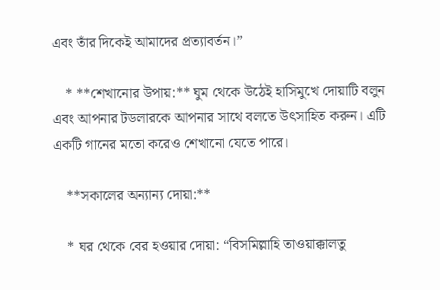এবং তাঁর দিকেই আমাদের প্রত্যাবর্তন।”

    * **শেখানোর উপায়:** ঘুম থেকে উঠেই হাসিমুখে দোয়াটি বলুন এবং আপনার টডলারকে আপনার সাথে বলতে উৎসাহিত করুন। এটি একটি গানের মতো করেও শেখানো যেতে পারে।

    **সকালের অন্যান্য দোয়া:**

    * ঘর থেকে বের হওয়ার দোয়া: “বিসমিল্লাহি তাওয়াক্কালতু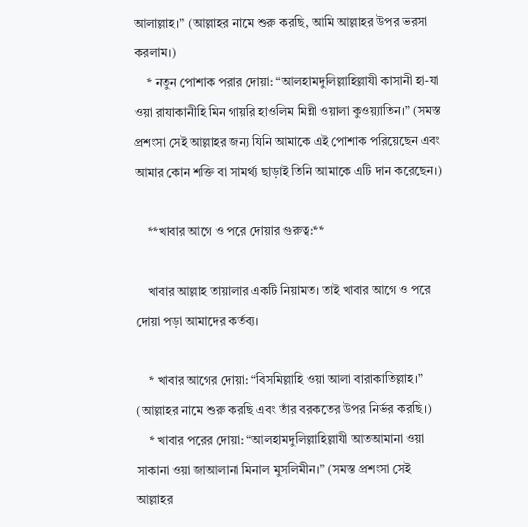আলাল্লাহ।” (আল্লাহর নামে শুরু করছি, আমি আল্লাহর উপর ভরসা করলাম।)
    * নতুন পোশাক পরার দোয়া: “আলহামদুলিল্লাহিল্লাযী কাসানী হা-যা ওয়া রাযাকানীহি মিন গায়রি হাওলিম মিন্নী ওয়ালা কুওয়্যাতিন।” (সমস্ত প্রশংসা সেই আল্লাহর জন্য যিনি আমাকে এই পোশাক পরিয়েছেন এবং আমার কোন শক্তি বা সামর্থ্য ছাড়াই তিনি আমাকে এটি দান করেছেন।)

    **খাবার আগে ও পরে দোয়ার গুরুত্ব:**

    খাবার আল্লাহ তায়ালার একটি নিয়ামত। তাই খাবার আগে ও পরে দোয়া পড়া আমাদের কর্তব্য।

    * খাবার আগের দোয়া: “বিসমিল্লাহি ওয়া আলা বারাকাতিল্লাহ।” (আল্লাহর নামে শুরু করছি এবং তাঁর বরকতের উপর নির্ভর করছি।)
    * খাবার পরের দোয়া: “আলহামদুলিল্লাহিল্লাযী আতআমানা ওয়া সাকানা ওয়া জাআলানা মিনাল মুসলিমীন।” (সমস্ত প্রশংসা সেই আল্লাহর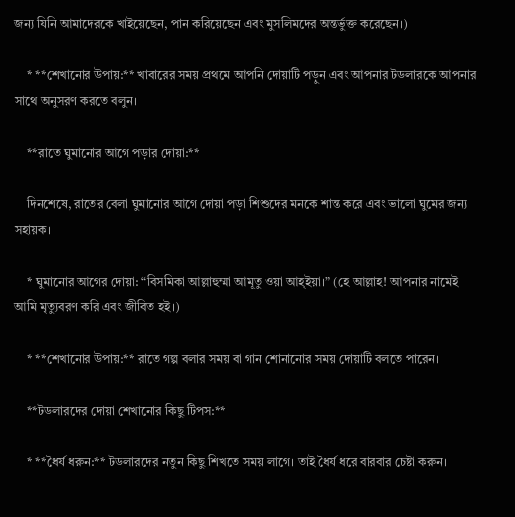জন্য যিনি আমাদেরকে খাইয়েছেন, পান করিয়েছেন এবং মুসলিমদের অন্তর্ভুক্ত করেছেন।)

    * **শেখানোর উপায়:** খাবারের সময় প্রথমে আপনি দোয়াটি পড়ুন এবং আপনার টডলারকে আপনার সাথে অনুসরণ করতে বলুন।

    **রাতে ঘুমানোর আগে পড়ার দোয়া:**

    দিনশেষে, রাতের বেলা ঘুমানোর আগে দোয়া পড়া শিশুদের মনকে শান্ত করে এবং ভালো ঘুমের জন্য সহায়ক।

    * ঘুমানোর আগের দোয়া: “বিসমিকা আল্লাহুম্মা আমূতু ওয়া আহ্ইয়া।” (হে আল্লাহ! আপনার নামেই আমি মৃত্যুবরণ করি এবং জীবিত হই।)

    * **শেখানোর উপায়:** রাতে গল্প বলার সময় বা গান শোনানোর সময় দোয়াটি বলতে পারেন।

    **টডলারদের দোয়া শেখানোর কিছু টিপস:**

    * **ধৈর্য ধরুন:** টডলারদের নতুন কিছু শিখতে সময় লাগে। তাই ধৈর্য ধরে বারবার চেষ্টা করুন।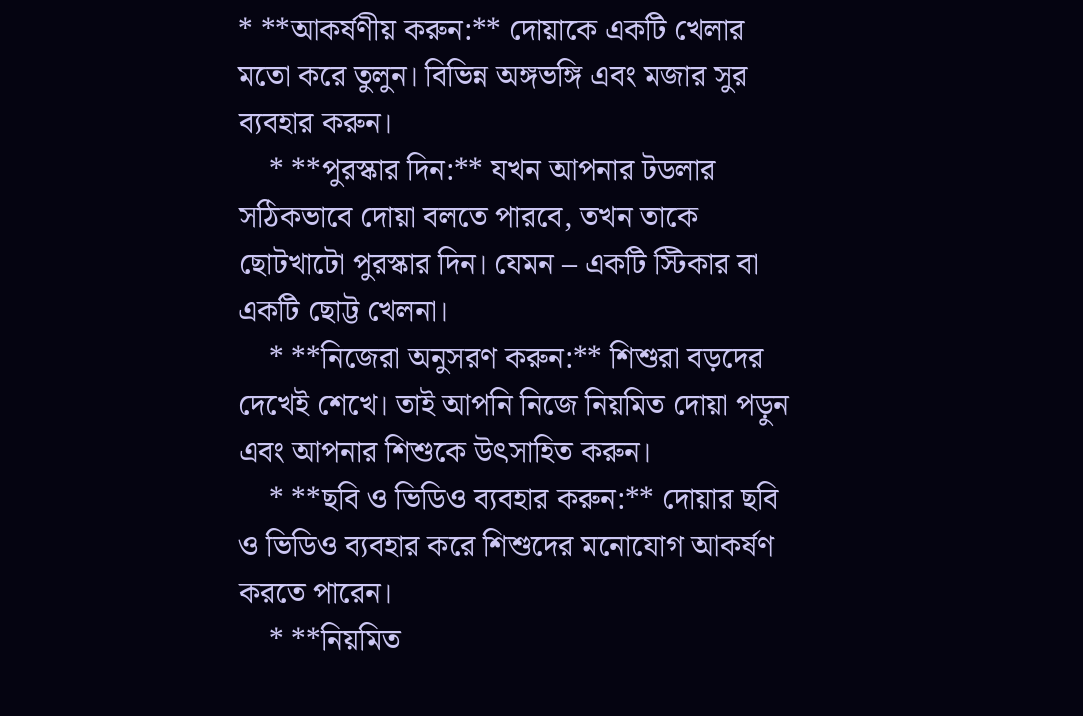* **আকর্ষণীয় করুন:** দোয়াকে একটি খেলার মতো করে তুলুন। বিভিন্ন অঙ্গভঙ্গি এবং মজার সুর ব্যবহার করুন।
    * **পুরস্কার দিন:** যখন আপনার টডলার সঠিকভাবে দোয়া বলতে পারবে, তখন তাকে ছোটখাটো পুরস্কার দিন। যেমন – একটি স্টিকার বা একটি ছোট্ট খেলনা।
    * **নিজেরা অনুসরণ করুন:** শিশুরা বড়দের দেখেই শেখে। তাই আপনি নিজে নিয়মিত দোয়া পড়ুন এবং আপনার শিশুকে উৎসাহিত করুন।
    * **ছবি ও ভিডিও ব্যবহার করুন:** দোয়ার ছবি ও ভিডিও ব্যবহার করে শিশুদের মনোযোগ আকর্ষণ করতে পারেন।
    * **নিয়মিত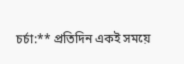চর্চা:** প্রতিদিন একই সময়ে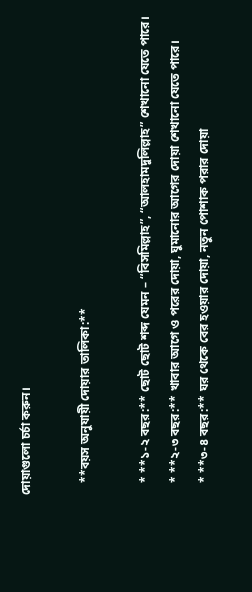দোয়াগুলো চর্চা করুন।

    **বয়স অনুযায়ী দোয়ার তালিকা:**

    * **১-২ বছর:** ছোট ছোট শব্দ যেমন – “বিসমিল্লাহ”, “আলহামদুলিল্লাহ” শেখানো যেতে পারে।
    * **২-৩ বছর:** খাবার আগে ও পরের দোয়া, ঘুমানোর আগের দোয়া শেখানো যেতে পারে।
    * **৩-৪ বছর:** ঘর থেকে বের হওয়ার দোয়া, নতুন পোশাক পরার দোয়া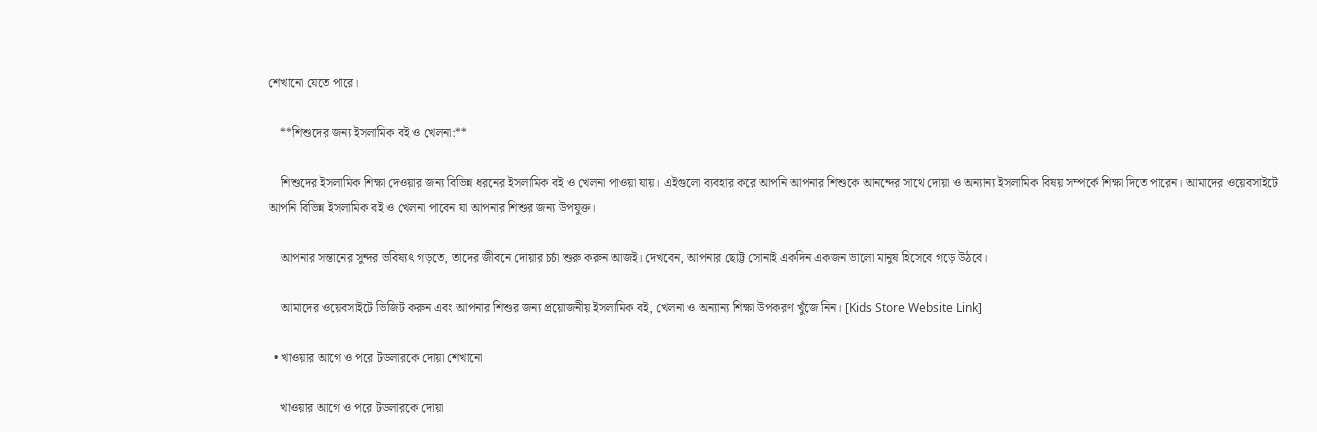শেখানো যেতে পারে।

    **শিশুদের জন্য ইসলামিক বই ও খেলনা:**

    শিশুদের ইসলামিক শিক্ষা দেওয়ার জন্য বিভিন্ন ধরনের ইসলামিক বই ও খেলনা পাওয়া যায়। এইগুলো ব্যবহার করে আপনি আপনার শিশুকে আনন্দের সাথে দোয়া ও অন্যান্য ইসলামিক বিষয় সম্পর্কে শিক্ষা দিতে পারেন। আমাদের ওয়েবসাইটে আপনি বিভিন্ন ইসলামিক বই ও খেলনা পাবেন যা আপনার শিশুর জন্য উপযুক্ত।

    আপনার সন্তানের সুন্দর ভবিষ্যৎ গড়তে, তাদের জীবনে দোয়ার চর্চা শুরু করুন আজই। দেখবেন, আপনার ছোট্ট সোনাই একদিন একজন ভালো মানুষ হিসেবে গড়ে উঠবে।

    আমাদের ওয়েবসাইটে ভিজিট করুন এবং আপনার শিশুর জন্য প্রয়োজনীয় ইসলামিক বই, খেলনা ও অন্যান্য শিক্ষা উপকরণ খুঁজে নিন। [Kids Store Website Link]

  • খাওয়ার আগে ও পরে টডলারকে দোয়া শেখানো

    খাওয়ার আগে ও পরে টডলারকে দোয়া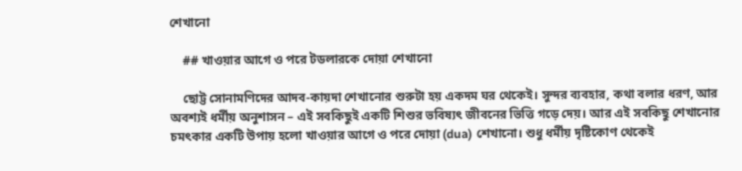শেখানো

    ## খাওয়ার আগে ও পরে টডলারকে দোয়া শেখানো

    ছোট্ট সোনামণিদের আদব-কায়দা শেখানোর শুরুটা হয় একদম ঘর থেকেই। সুন্দর ব্যবহার, কথা বলার ধরণ, আর অবশ্যই ধর্মীয় অনুশাসন – এই সবকিছুই একটি শিশুর ভবিষ্যৎ জীবনের ভিত্তি গড়ে দেয়। আর এই সবকিছু শেখানোর চমৎকার একটি উপায় হলো খাওয়ার আগে ও পরে দোয়া (dua) শেখানো। শুধু ধর্মীয় দৃষ্টিকোণ থেকেই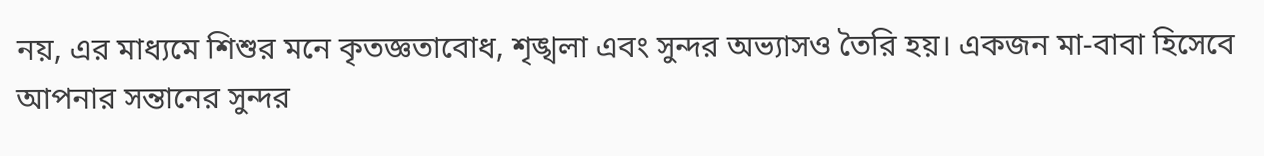নয়, এর মাধ্যমে শিশুর মনে কৃতজ্ঞতাবোধ, শৃঙ্খলা এবং সুন্দর অভ্যাসও তৈরি হয়। একজন মা-বাবা হিসেবে আপনার সন্তানের সুন্দর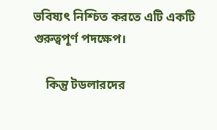ভবিষ্যৎ নিশ্চিত করতে এটি একটি গুরুত্বপূর্ণ পদক্ষেপ।

    কিন্তু টডলারদের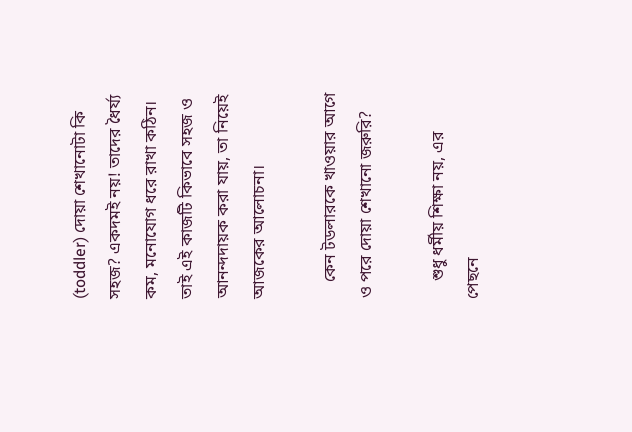(toddler) দোয়া শেখানোটা কি সহজ? একদমই নয়! তাদের ধৈর্য্য কম, মনোযোগ ধরে রাখা কঠিন। তাই এই কাজটি কিভাবে সহজ ও আনন্দদায়ক করা যায়, তা নিয়েই আজকের আলোচনা।

    কেন টডলারকে খাওয়ার আগে ও পরে দোয়া শেখানো জরুরি?

    শুধু ধর্মীয় শিক্ষা নয়, এর পেছনে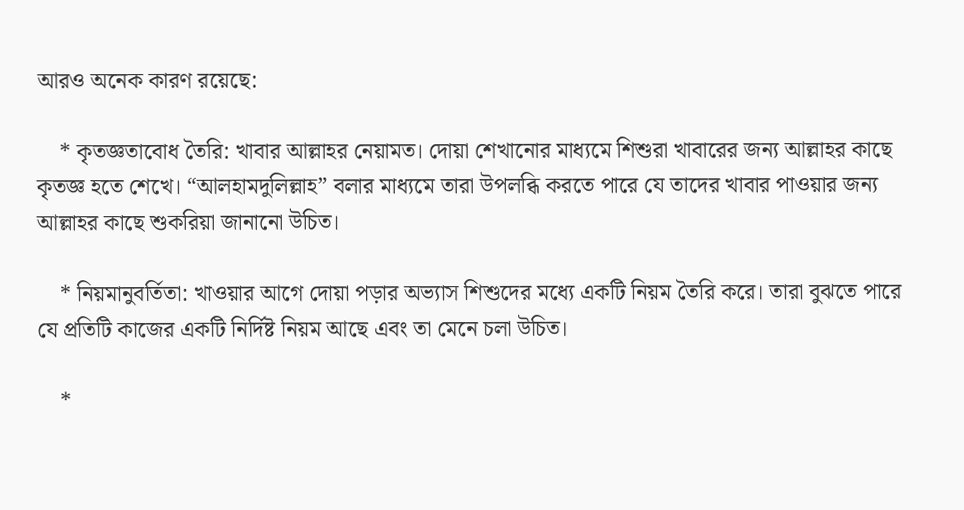আরও অনেক কারণ রয়েছে:

    * কৃতজ্ঞতাবোধ তৈরি: খাবার আল্লাহর নেয়ামত। দোয়া শেখানোর মাধ্যমে শিশুরা খাবারের জন্য আল্লাহর কাছে কৃতজ্ঞ হতে শেখে। “আলহামদুলিল্লাহ” বলার মাধ্যমে তারা উপলব্ধি করতে পারে যে তাদের খাবার পাওয়ার জন্য আল্লাহর কাছে শুকরিয়া জানানো উচিত।

    * নিয়মানুবর্তিতা: খাওয়ার আগে দোয়া পড়ার অভ্যাস শিশুদের মধ্যে একটি নিয়ম তৈরি করে। তারা বুঝতে পারে যে প্রতিটি কাজের একটি নির্দিষ্ট নিয়ম আছে এবং তা মেনে চলা উচিত।

    *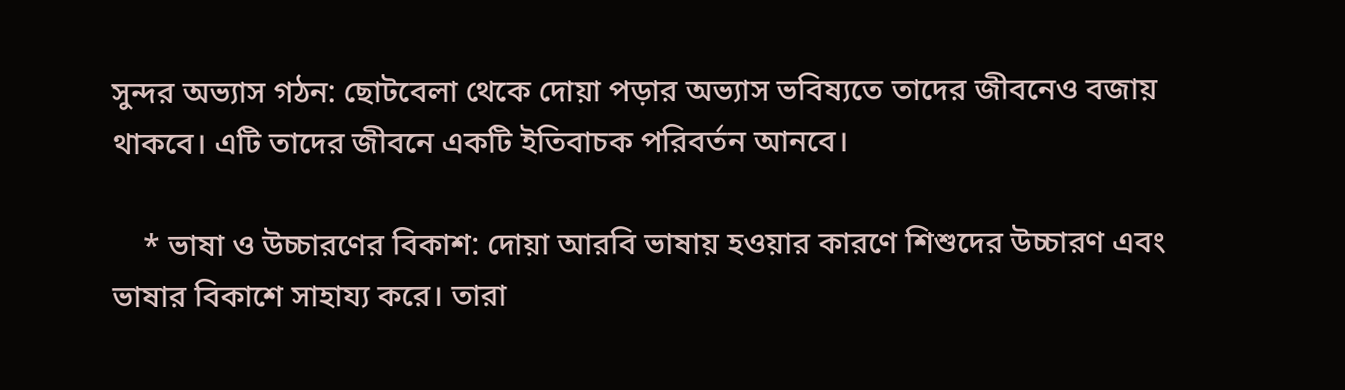সুন্দর অভ্যাস গঠন: ছোটবেলা থেকে দোয়া পড়ার অভ্যাস ভবিষ্যতে তাদের জীবনেও বজায় থাকবে। এটি তাদের জীবনে একটি ইতিবাচক পরিবর্তন আনবে।

    * ভাষা ও উচ্চারণের বিকাশ: দোয়া আরবি ভাষায় হওয়ার কারণে শিশুদের উচ্চারণ এবং ভাষার বিকাশে সাহায্য করে। তারা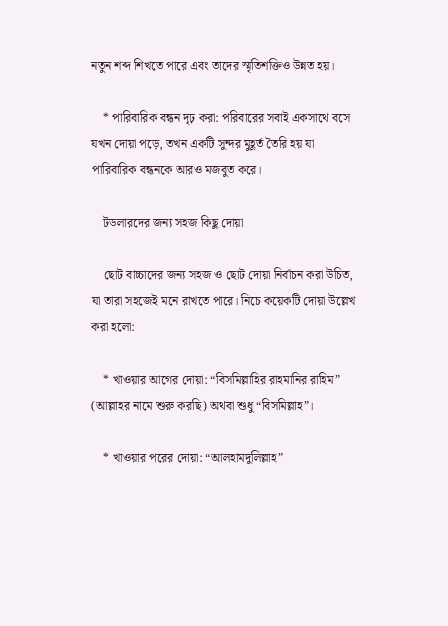নতুন শব্দ শিখতে পারে এবং তাদের স্মৃতিশক্তিও উন্নত হয়।

    * পারিবারিক বন্ধন দৃঢ় করা: পরিবারের সবাই একসাথে বসে যখন দোয়া পড়ে, তখন একটি সুন্দর মুহূর্ত তৈরি হয় যা পারিবারিক বন্ধনকে আরও মজবুত করে।

    টডলারদের জন্য সহজ কিছু দোয়া

    ছোট বাচ্চাদের জন্য সহজ ও ছোট দোয়া নির্বাচন করা উচিত, যা তারা সহজেই মনে রাখতে পারে। নিচে কয়েকটি দোয়া উল্লেখ করা হলো:

    * খাওয়ার আগের দোয়া: “বিসমিল্লাহির রাহমানির রাহিম” (আল্লাহর নামে শুরু করছি) অথবা শুধু “বিসমিল্লাহ”।

    * খাওয়ার পরের দোয়া: “আলহামদুলিল্লাহ”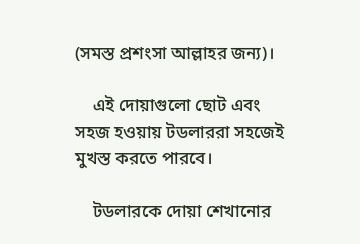(সমস্ত প্রশংসা আল্লাহর জন্য)।

    এই দোয়াগুলো ছোট এবং সহজ হওয়ায় টডলাররা সহজেই মুখস্ত করতে পারবে।

    টডলারকে দোয়া শেখানোর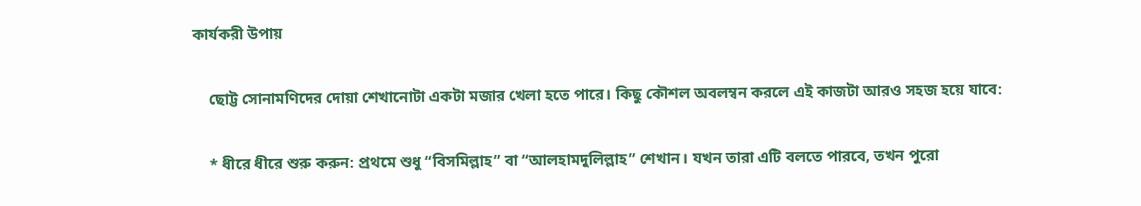কার্যকরী উপায়

    ছোট্ট সোনামণিদের দোয়া শেখানোটা একটা মজার খেলা হতে পারে। কিছু কৌশল অবলম্বন করলে এই কাজটা আরও সহজ হয়ে যাবে:

    * ধীরে ধীরে শুরু করুন: প্রথমে শুধু “বিসমিল্লাহ” বা “আলহামদুলিল্লাহ” শেখান। যখন তারা এটি বলতে পারবে, তখন পুরো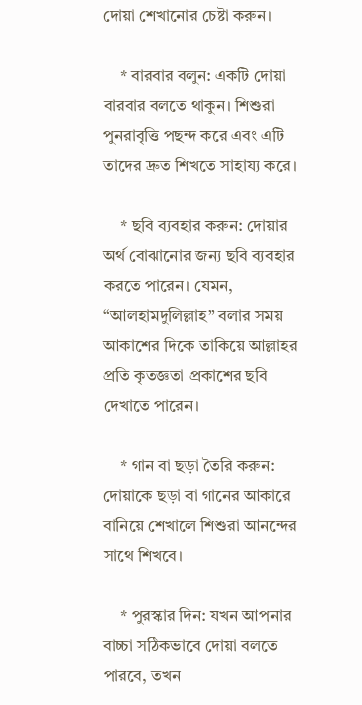দোয়া শেখানোর চেষ্টা করুন।

    * বারবার বলুন: একটি দোয়া বারবার বলতে থাকুন। শিশুরা পুনরাবৃত্তি পছন্দ করে এবং এটি তাদের দ্রুত শিখতে সাহায্য করে।

    * ছবি ব্যবহার করুন: দোয়ার অর্থ বোঝানোর জন্য ছবি ব্যবহার করতে পারেন। যেমন, “আলহামদুলিল্লাহ” বলার সময় আকাশের দিকে তাকিয়ে আল্লাহর প্রতি কৃতজ্ঞতা প্রকাশের ছবি দেখাতে পারেন।

    * গান বা ছড়া তৈরি করুন: দোয়াকে ছড়া বা গানের আকারে বানিয়ে শেখালে শিশুরা আনন্দের সাথে শিখবে।

    * পুরস্কার দিন: যখন আপনার বাচ্চা সঠিকভাবে দোয়া বলতে পারবে, তখন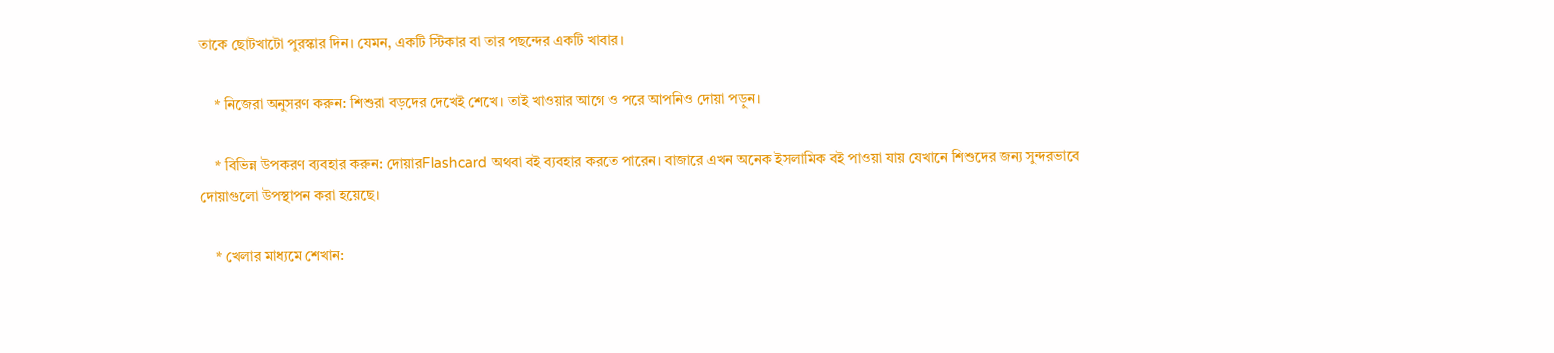তাকে ছোটখাটো পুরস্কার দিন। যেমন, একটি স্টিকার বা তার পছন্দের একটি খাবার।

    * নিজেরা অনুসরণ করুন: শিশুরা বড়দের দেখেই শেখে। তাই খাওয়ার আগে ও পরে আপনিও দোয়া পড়ুন।

    * বিভিন্ন উপকরণ ব্যবহার করুন: দোয়ারFlashcard অথবা বই ব্যবহার করতে পারেন। বাজারে এখন অনেক ইসলামিক বই পাওয়া যায় যেখানে শিশুদের জন্য সুন্দরভাবে দোয়াগুলো উপস্থাপন করা হয়েছে।

    * খেলার মাধ্যমে শেখান: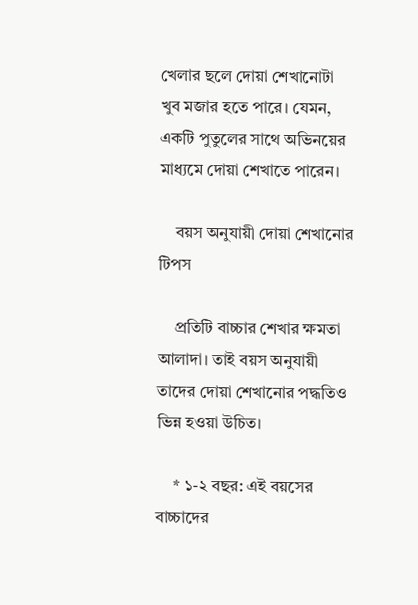খেলার ছলে দোয়া শেখানোটা খুব মজার হতে পারে। যেমন, একটি পুতুলের সাথে অভিনয়ের মাধ্যমে দোয়া শেখাতে পারেন।

    বয়স অনুযায়ী দোয়া শেখানোর টিপস

    প্রতিটি বাচ্চার শেখার ক্ষমতা আলাদা। তাই বয়স অনুযায়ী তাদের দোয়া শেখানোর পদ্ধতিও ভিন্ন হওয়া উচিত।

    * ১-২ বছর: এই বয়সের বাচ্চাদের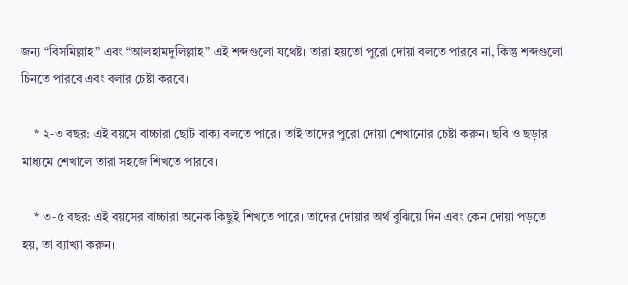জন্য “বিসমিল্লাহ” এবং “আলহামদুলিল্লাহ” এই শব্দগুলো যথেষ্ট। তারা হয়তো পুরো দোয়া বলতে পারবে না, কিন্তু শব্দগুলো চিনতে পারবে এবং বলার চেষ্টা করবে।

    * ২-৩ বছর: এই বয়সে বাচ্চারা ছোট বাক্য বলতে পারে। তাই তাদের পুরো দোয়া শেখানোর চেষ্টা করুন। ছবি ও ছড়ার মাধ্যমে শেখালে তারা সহজে শিখতে পারবে।

    * ৩-৫ বছর: এই বয়সের বাচ্চারা অনেক কিছুই শিখতে পারে। তাদের দোয়ার অর্থ বুঝিয়ে দিন এবং কেন দোয়া পড়তে হয়, তা ব্যাখ্যা করুন।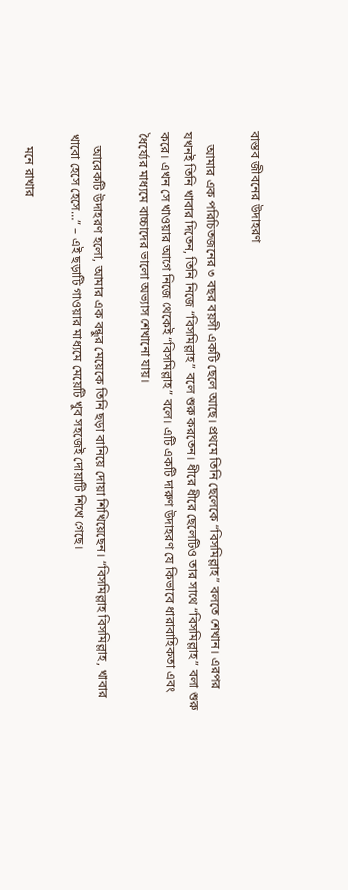বাস্তব জীবনের উদাহরণ

    আমার এক পরিচিতজনের ৩ বছর বয়সী একটি ছেলে আছে। প্রথমে তিনি ছেলেকে “বিসমিল্লাহ” বলতে শেখান। এরপর যখনই তিনি খাবার দিতেন, তিনি নিজে “বিসমিল্লাহ” বলে শুরু করতেন। ধীরে ধীরে ছেলেটিও তার সাথে “বিসমিল্লাহ” বলা শুরু করে। এখন সে খাওয়ার আগে নিজে থেকেই “বিসমিল্লাহ” বলে। এটি একটি দারুণ উদাহরণ যে কিভাবে ধারাবাহিকতা এবং ধৈর্য্যের মাধ্যমে বাচ্চাদের ভালো অভ্যাস শেখানো যায়।

    আরেকটি উদাহরণ হলো, আমার এক বন্ধুর মেয়েকে তিনি ছড়া বানিয়ে দোয়া শিখিয়েছেন। “বিসমিল্লাহ বিসমিল্লাহ, খাবার খাবো হেসে হেসে…” – এই ছড়াটি গাওয়ার মাধ্যমে মেয়েটি খুব সহজেই দোয়াটি শিখে গেছে।

    মনে রাখার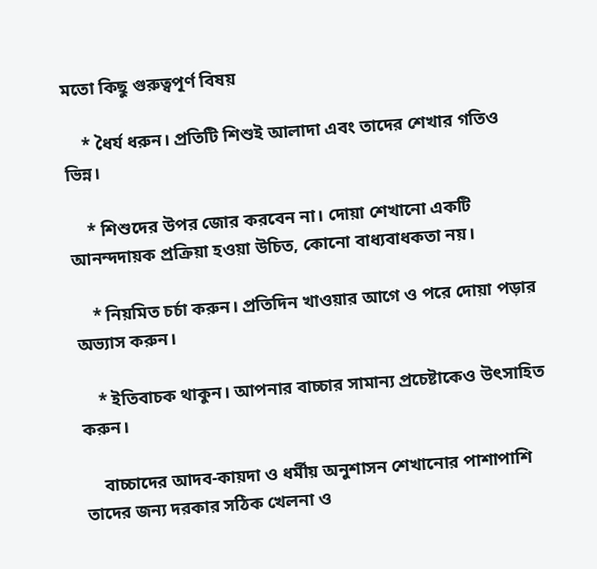মতো কিছু গুরুত্বপূর্ণ বিষয়

    * ধৈর্য ধরুন। প্রতিটি শিশুই আলাদা এবং তাদের শেখার গতিও ভিন্ন।

    * শিশুদের উপর জোর করবেন না। দোয়া শেখানো একটি আনন্দদায়ক প্রক্রিয়া হওয়া উচিত, কোনো বাধ্যবাধকতা নয়।

    * নিয়মিত চর্চা করুন। প্রতিদিন খাওয়ার আগে ও পরে দোয়া পড়ার অভ্যাস করুন।

    * ইতিবাচক থাকুন। আপনার বাচ্চার সামান্য প্রচেষ্টাকেও উৎসাহিত করুন।

    বাচ্চাদের আদব-কায়দা ও ধর্মীয় অনুশাসন শেখানোর পাশাপাশি তাদের জন্য দরকার সঠিক খেলনা ও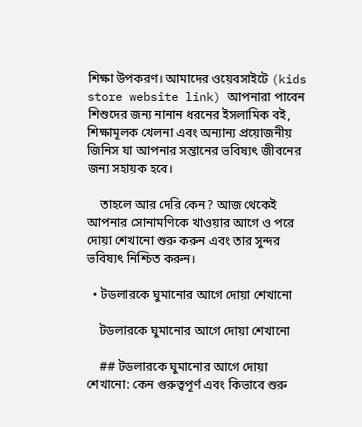শিক্ষা উপকরণ। আমাদের ওয়েবসাইটে (kids store website link) আপনারা পাবেন শিশুদের জন্য নানান ধরনের ইসলামিক বই, শিক্ষামূলক খেলনা এবং অন্যান্য প্রয়োজনীয় জিনিস যা আপনার সন্তানের ভবিষ্যৎ জীবনের জন্য সহায়ক হবে।

    তাহলে আর দেরি কেন? আজ থেকেই আপনার সোনামণিকে খাওয়ার আগে ও পরে দোয়া শেখানো শুরু করুন এবং তার সুন্দর ভবিষ্যৎ নিশ্চিত করুন।

  • টডলারকে ঘুমানোর আগে দোয়া শেখানো

    টডলারকে ঘুমানোর আগে দোয়া শেখানো

    ## টডলারকে ঘুমানোর আগে দোয়া শেখানো: কেন গুরুত্বপূর্ণ এবং কিভাবে শুরু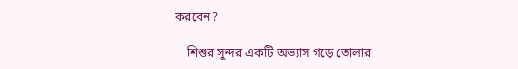করবেন?

    শিশুর সুন্দর একটি অভ্যাস গড়ে তোলার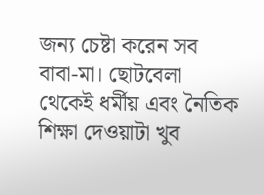জন্য চেষ্টা করেন সব বাবা-মা। ছোটবেলা থেকেই ধর্মীয় এবং নৈতিক শিক্ষা দেওয়াটা খুব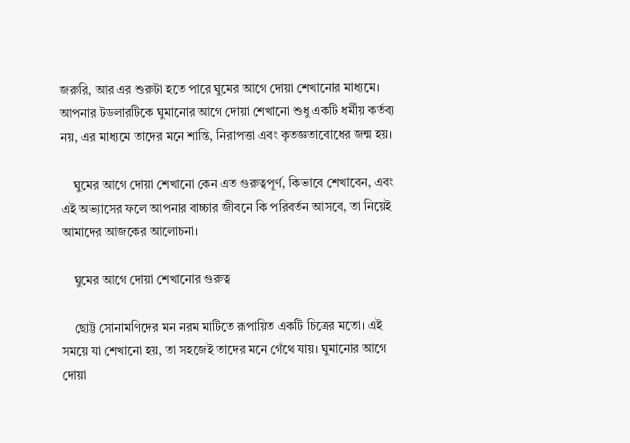জরুরি, আর এর শুরুটা হতে পারে ঘুমের আগে দোয়া শেখানোর মাধ্যমে। আপনার টডলারটিকে ঘুমানোর আগে দোয়া শেখানো শুধু একটি ধর্মীয় কর্তব্য নয়, এর মাধ্যমে তাদের মনে শান্তি, নিরাপত্তা এবং কৃতজ্ঞতাবোধের জন্ম হয়।

    ঘুমের আগে দোয়া শেখানো কেন এত গুরুত্বপূর্ণ, কিভাবে শেখাবেন, এবং এই অভ্যাসের ফলে আপনার বাচ্চার জীবনে কি পরিবর্তন আসবে, তা নিয়েই আমাদের আজকের আলোচনা।

    ঘুমের আগে দোয়া শেখানোর গুরুত্ব

    ছোট্ট সোনামণিদের মন নরম মাটিতে রূপায়িত একটি চিত্রের মতো। এই সময়ে যা শেখানো হয়, তা সহজেই তাদের মনে গেঁথে যায়। ঘুমানোর আগে দোয়া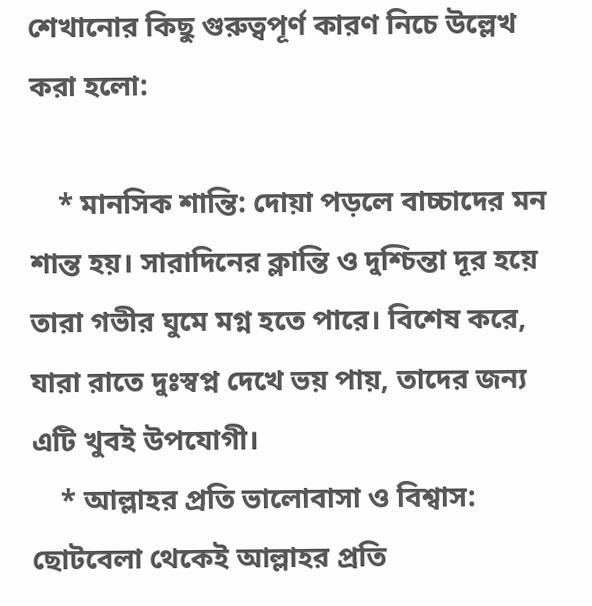শেখানোর কিছু গুরুত্বপূর্ণ কারণ নিচে উল্লেখ করা হলো:

    * মানসিক শান্তি: দোয়া পড়লে বাচ্চাদের মন শান্ত হয়। সারাদিনের ক্লান্তি ও দুশ্চিন্তা দূর হয়ে তারা গভীর ঘুমে মগ্ন হতে পারে। বিশেষ করে, যারা রাতে দুঃস্বপ্ন দেখে ভয় পায়, তাদের জন্য এটি খুবই উপযোগী।
    * আল্লাহর প্রতি ভালোবাসা ও বিশ্বাস: ছোটবেলা থেকেই আল্লাহর প্রতি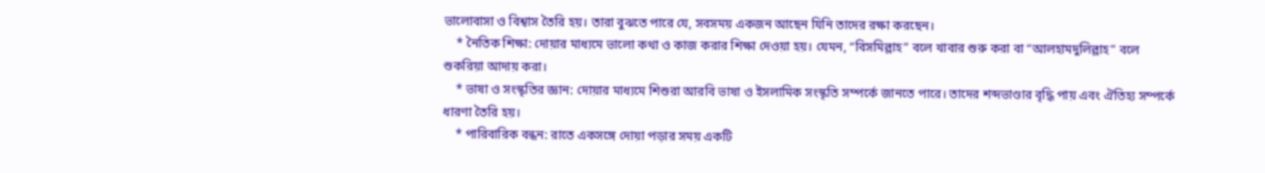ভালোবাসা ও বিশ্বাস তৈরি হয়। তারা বুঝতে পারে যে, সবসময় একজন আছেন যিনি তাদের রক্ষা করছেন।
    * নৈতিক শিক্ষা: দোয়ার মাধ্যমে ভালো কথা ও কাজ করার শিক্ষা দেওয়া হয়। যেমন, “বিসমিল্লাহ” বলে খাবার শুরু করা বা “আলহামদুলিল্লাহ” বলে শুকরিয়া আদায় করা।
    * ভাষা ও সংস্কৃতির জ্ঞান: দোয়ার মাধ্যমে শিশুরা আরবি ভাষা ও ইসলামিক সংস্কৃতি সম্পর্কে জানতে পারে। তাদের শব্দভাণ্ডার বৃদ্ধি পায় এবং ঐতিহ্য সম্পর্কে ধারণা তৈরি হয়।
    * পারিবারিক বন্ধন: রাতে একসঙ্গে দোয়া পড়ার সময় একটি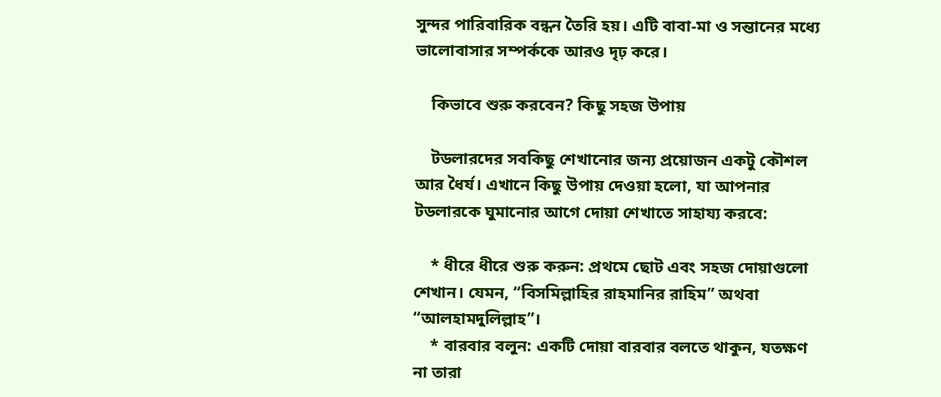সুন্দর পারিবারিক বন্ধন তৈরি হয়। এটি বাবা-মা ও সন্তানের মধ্যে ভালোবাসার সম্পর্ককে আরও দৃঢ় করে।

    কিভাবে শুরু করবেন? কিছু সহজ উপায়

    টডলারদের সবকিছু শেখানোর জন্য প্রয়োজন একটু কৌশল আর ধৈর্য। এখানে কিছু উপায় দেওয়া হলো, যা আপনার টডলারকে ঘুমানোর আগে দোয়া শেখাতে সাহায্য করবে:

    * ধীরে ধীরে শুরু করুন: প্রথমে ছোট এবং সহজ দোয়াগুলো শেখান। যেমন, “বিসমিল্লাহির রাহমানির রাহিম” অথবা “আলহামদুলিল্লাহ”।
    * বারবার বলুন: একটি দোয়া বারবার বলতে থাকুন, যতক্ষণ না তারা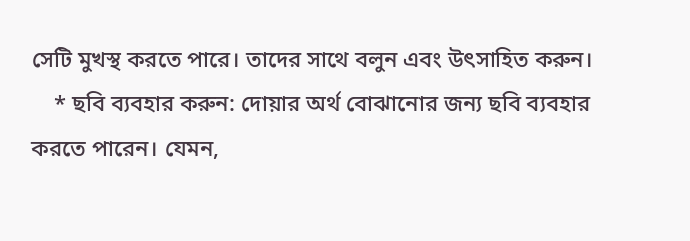সেটি মুখস্থ করতে পারে। তাদের সাথে বলুন এবং উৎসাহিত করুন।
    * ছবি ব্যবহার করুন: দোয়ার অর্থ বোঝানোর জন্য ছবি ব্যবহার করতে পারেন। যেমন,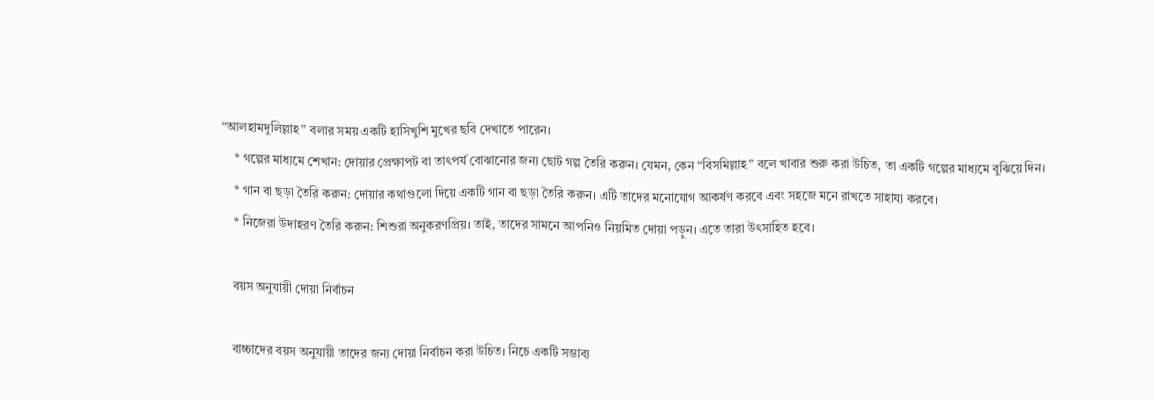“আলহামদুলিল্লাহ” বলার সময় একটি হাসিখুশি মুখের ছবি দেখাতে পারেন।
    * গল্পের মাধ্যমে শেখান: দোয়ার প্রেক্ষাপট বা তাৎপর্য বোঝানোর জন্য ছোট গল্প তৈরি করুন। যেমন, কেন “বিসমিল্লাহ” বলে খাবার শুরু করা উচিত, তা একটি গল্পের মাধ্যমে বুঝিয়ে দিন।
    * গান বা ছড়া তৈরি করুন: দোয়ার কথাগুলো দিয়ে একটি গান বা ছড়া তৈরি করুন। এটি তাদের মনোযোগ আকর্ষণ করবে এবং সহজে মনে রাখতে সাহায্য করবে।
    * নিজেরা উদাহরণ তৈরি করুন: শিশুরা অনুকরণপ্রিয়। তাই, তাদের সামনে আপনিও নিয়মিত দোয়া পড়ুন। এতে তারা উৎসাহিত হবে।

    বয়স অনুযায়ী দোয়া নির্বাচন

    বাচ্চাদের বয়স অনুযায়ী তাদের জন্য দোয়া নির্বাচন করা উচিত। নিচে একটি সম্ভাব্য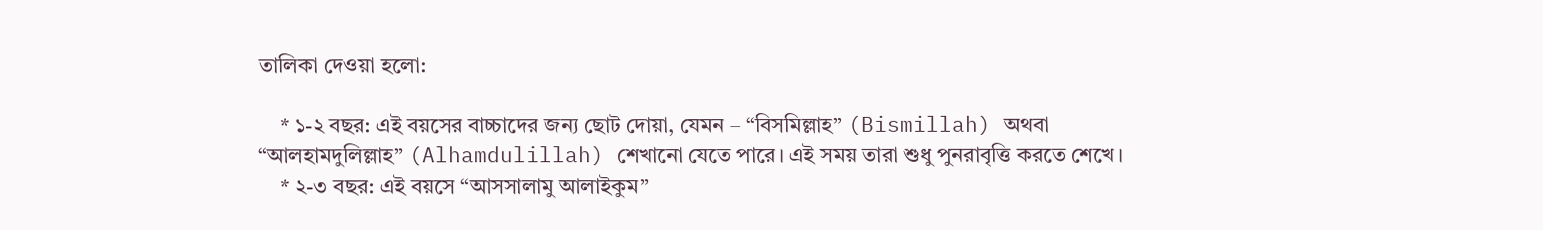তালিকা দেওয়া হলো:

    * ১-২ বছর: এই বয়সের বাচ্চাদের জন্য ছোট দোয়া, যেমন – “বিসমিল্লাহ” (Bismillah) অথবা “আলহামদুলিল্লাহ” (Alhamdulillah) শেখানো যেতে পারে। এই সময় তারা শুধু পুনরাবৃত্তি করতে শেখে।
    * ২-৩ বছর: এই বয়সে “আসসালামু আলাইকুম”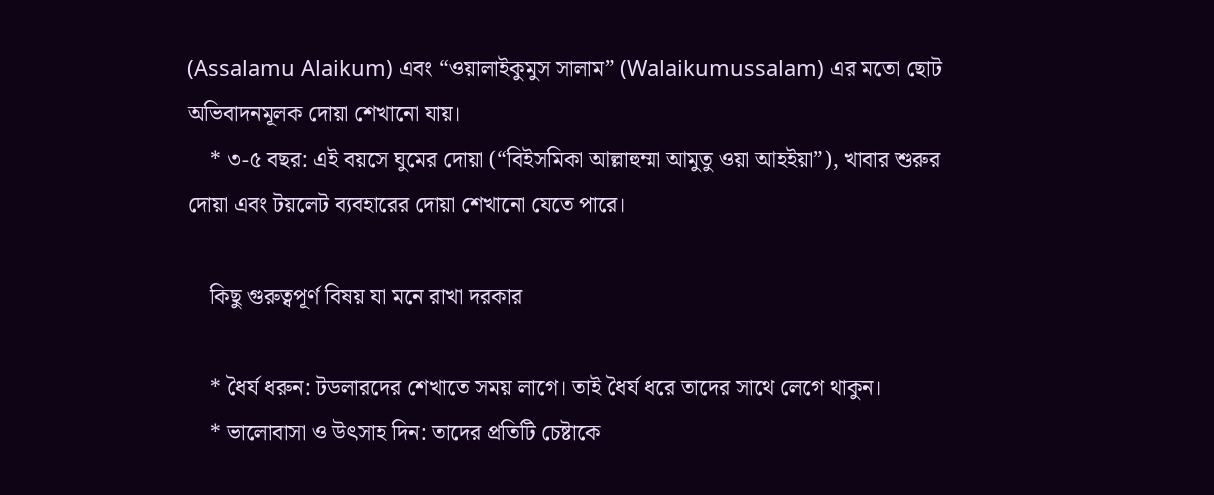(Assalamu Alaikum) এবং “ওয়ালাইকুমুস সালাম” (Walaikumussalam) এর মতো ছোট অভিবাদনমূলক দোয়া শেখানো যায়।
    * ৩-৫ বছর: এই বয়সে ঘুমের দোয়া (“বিইসমিকা আল্লাহুম্মা আমুতু ওয়া আহইয়া”), খাবার শুরুর দোয়া এবং টয়লেট ব্যবহারের দোয়া শেখানো যেতে পারে।

    কিছু গুরুত্বপূর্ণ বিষয় যা মনে রাখা দরকার

    * ধৈর্য ধরুন: টডলারদের শেখাতে সময় লাগে। তাই ধৈর্য ধরে তাদের সাথে লেগে থাকুন।
    * ভালোবাসা ও উৎসাহ দিন: তাদের প্রতিটি চেষ্টাকে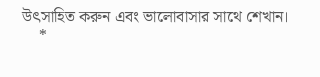উৎসাহিত করুন এবং ভালোবাসার সাথে শেখান।
    *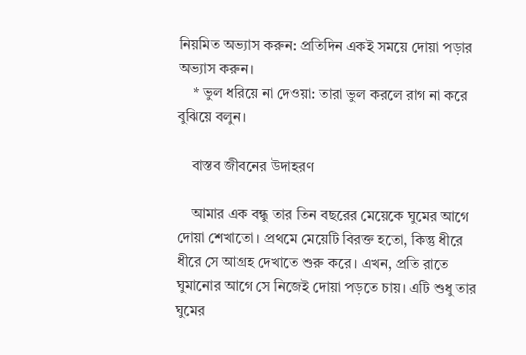নিয়মিত অভ্যাস করুন: প্রতিদিন একই সময়ে দোয়া পড়ার অভ্যাস করুন।
    * ভুল ধরিয়ে না দেওয়া: তারা ভুল করলে রাগ না করে বুঝিয়ে বলুন।

    বাস্তব জীবনের উদাহরণ

    আমার এক বন্ধু তার তিন বছরের মেয়েকে ঘুমের আগে দোয়া শেখাতো। প্রথমে মেয়েটি বিরক্ত হতো, কিন্তু ধীরে ধীরে সে আগ্রহ দেখাতে শুরু করে। এখন, প্রতি রাতে ঘুমানোর আগে সে নিজেই দোয়া পড়তে চায়। এটি শুধু তার ঘুমের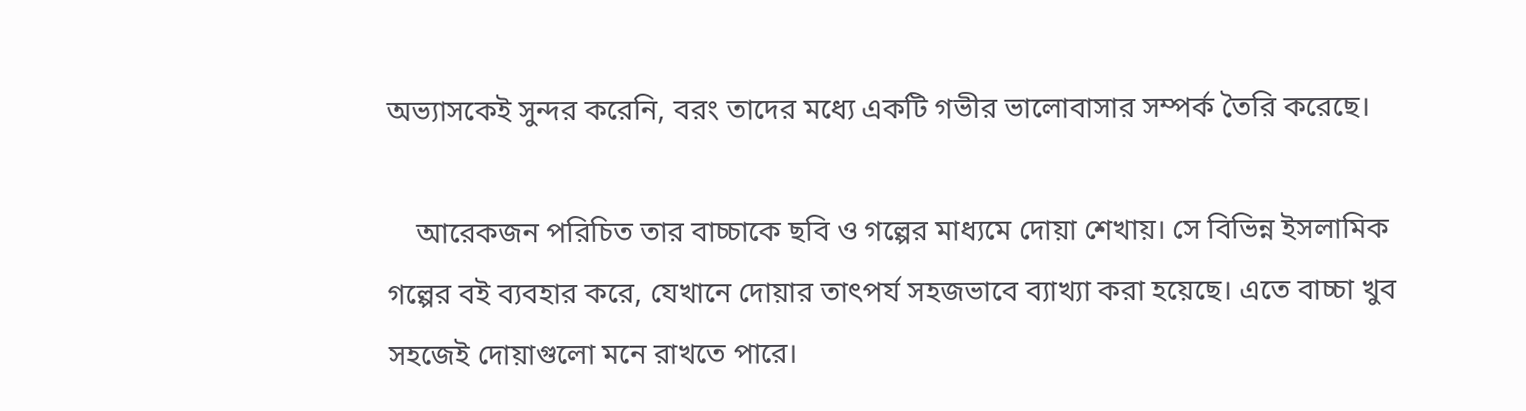অভ্যাসকেই সুন্দর করেনি, বরং তাদের মধ্যে একটি গভীর ভালোবাসার সম্পর্ক তৈরি করেছে।

    আরেকজন পরিচিত তার বাচ্চাকে ছবি ও গল্পের মাধ্যমে দোয়া শেখায়। সে বিভিন্ন ইসলামিক গল্পের বই ব্যবহার করে, যেখানে দোয়ার তাৎপর্য সহজভাবে ব্যাখ্যা করা হয়েছে। এতে বাচ্চা খুব সহজেই দোয়াগুলো মনে রাখতে পারে।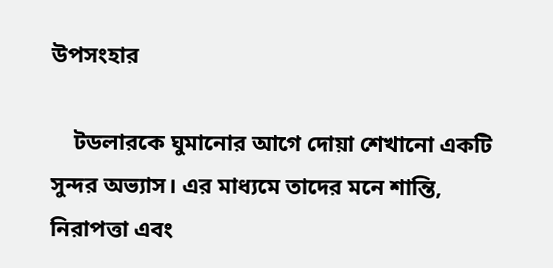উপসংহার

    টডলারকে ঘুমানোর আগে দোয়া শেখানো একটি সুন্দর অভ্যাস। এর মাধ্যমে তাদের মনে শান্তি, নিরাপত্তা এবং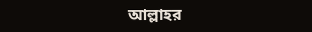আল্লাহর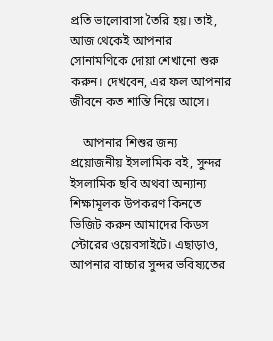প্রতি ভালোবাসা তৈরি হয়। তাই, আজ থেকেই আপনার সোনামণিকে দোয়া শেখানো শুরু করুন। দেখবেন, এর ফল আপনার জীবনে কত শান্তি নিয়ে আসে।

    আপনার শিশুর জন্য প্রয়োজনীয় ইসলামিক বই, সুন্দর ইসলামিক ছবি অথবা অন্যান্য শিক্ষামূলক উপকরণ কিনতে ভিজিট করুন আমাদের কিডস স্টোরের ওয়েবসাইটে। এছাড়াও, আপনার বাচ্চার সুন্দর ভবিষ্যতের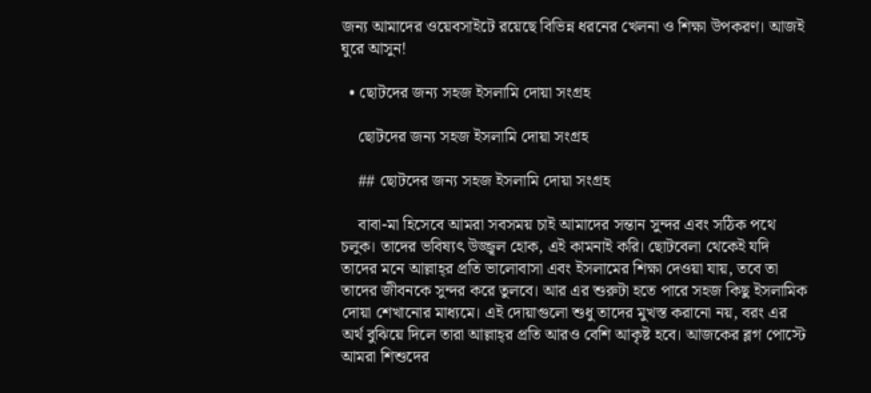জন্য আমাদের ওয়েবসাইটে রয়েছে বিভিন্ন ধরনের খেলনা ও শিক্ষা উপকরণ। আজই ঘুরে আসুন!

  • ছোটদের জন্য সহজ ইসলামি দোয়া সংগ্রহ

    ছোটদের জন্য সহজ ইসলামি দোয়া সংগ্রহ

    ## ছোটদের জন্য সহজ ইসলামি দোয়া সংগ্রহ

    বাবা-মা হিসেবে আমরা সবসময় চাই আমাদের সন্তান সুন্দর এবং সঠিক পথে চলুক। তাদের ভবিষ্যৎ উজ্জ্বল হোক, এই কামনাই করি। ছোটবেলা থেকেই যদি তাদের মনে আল্লাহ্‌র প্রতি ভালোবাসা এবং ইসলামের শিক্ষা দেওয়া যায়, তবে তা তাদের জীবনকে সুন্দর করে তুলবে। আর এর শুরুটা হতে পারে সহজ কিছু ইসলামিক দোয়া শেখানোর মাধ্যমে। এই দোয়াগুলো শুধু তাদের মুখস্ত করানো নয়, বরং এর অর্থ বুঝিয়ে দিলে তারা আল্লাহ্‌র প্রতি আরও বেশি আকৃষ্ট হবে। আজকের ব্লগ পোস্টে আমরা শিশুদের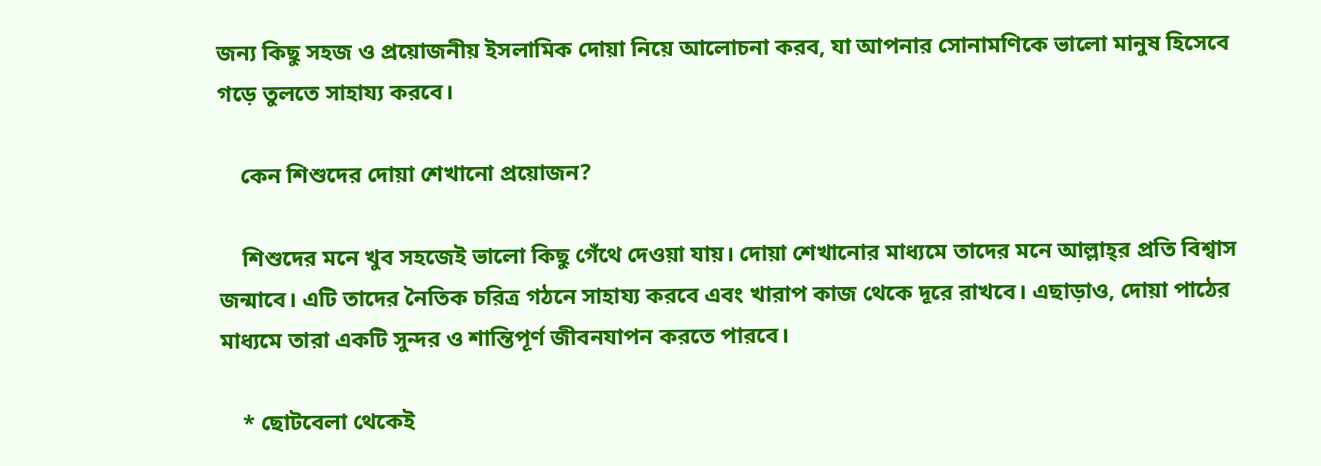জন্য কিছু সহজ ও প্রয়োজনীয় ইসলামিক দোয়া নিয়ে আলোচনা করব, যা আপনার সোনামণিকে ভালো মানুষ হিসেবে গড়ে তুলতে সাহায্য করবে।

    কেন শিশুদের দোয়া শেখানো প্রয়োজন?

    শিশুদের মনে খুব সহজেই ভালো কিছু গেঁথে দেওয়া যায়। দোয়া শেখানোর মাধ্যমে তাদের মনে আল্লাহ্‌র প্রতি বিশ্বাস জন্মাবে। এটি তাদের নৈতিক চরিত্র গঠনে সাহায্য করবে এবং খারাপ কাজ থেকে দূরে রাখবে। এছাড়াও, দোয়া পাঠের মাধ্যমে তারা একটি সুন্দর ও শান্তিপূর্ণ জীবনযাপন করতে পারবে।

    * ছোটবেলা থেকেই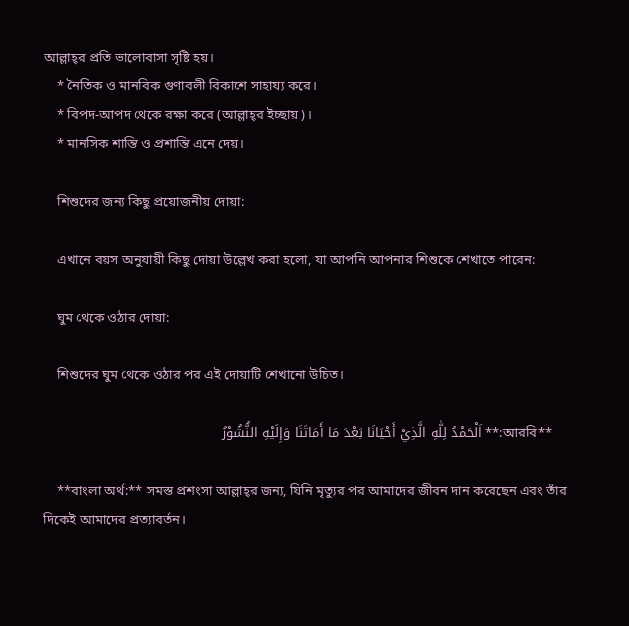আল্লাহ্‌র প্রতি ভালোবাসা সৃষ্টি হয়।
    * নৈতিক ও মানবিক গুণাবলী বিকাশে সাহায্য করে।
    * বিপদ-আপদ থেকে রক্ষা করে (আল্লাহ্‌র ইচ্ছায়)।
    * মানসিক শান্তি ও প্রশান্তি এনে দেয়।

    শিশুদের জন্য কিছু প্রয়োজনীয় দোয়া:

    এখানে বয়স অনুযায়ী কিছু দোয়া উল্লেখ করা হলো, যা আপনি আপনার শিশুকে শেখাতে পারেন:

    ঘুম থেকে ওঠার দোয়া:

    শিশুদের ঘুম থেকে ওঠার পর এই দোয়াটি শেখানো উচিত।

    **আরবি:** اَلْحَمْدُ لِلّٰهِ الَّذِيْ أَحْيَانَا بَعْدَ مَا أَمَاتَنَا وَإِلَيْهِ النُّشُوْرُ

    **বাংলা অর্থ:** সমস্ত প্রশংসা আল্লাহ্‌র জন্য, যিনি মৃত্যুর পর আমাদের জীবন দান করেছেন এবং তাঁর দিকেই আমাদের প্রত্যাবর্তন।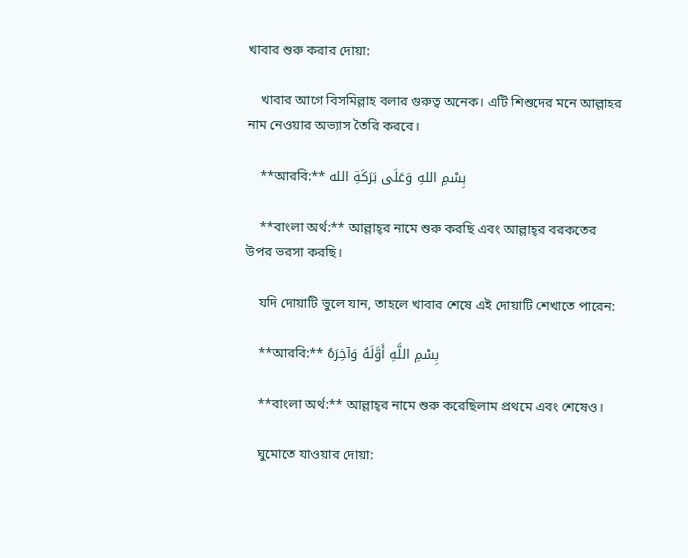খাবার শুরু করার দোয়া:

    খাবার আগে বিসমিল্লাহ বলার গুরুত্ব অনেক। এটি শিশুদের মনে আল্লাহর নাম নেওয়ার অভ্যাস তৈরি করবে।

    **আরবি:** بِسْمِ اللهِ وَعَلَى بَرَكَةِ الله

    **বাংলা অর্থ:** আল্লাহ্‌র নামে শুরু করছি এবং আল্লাহ্‌র বরকতের উপর ভরসা করছি।

    যদি দোয়াটি ভুলে যান, তাহলে খাবার শেষে এই দোয়াটি শেখাতে পারেন:

    **আরবি:** بِسْمِ اللَّهِ أَوَّلَهُ وَآخِرَهُ

    **বাংলা অর্থ:** আল্লাহ্‌র নামে শুরু করেছিলাম প্রথমে এবং শেষেও।

    ঘুমোতে যাওয়ার দোয়া: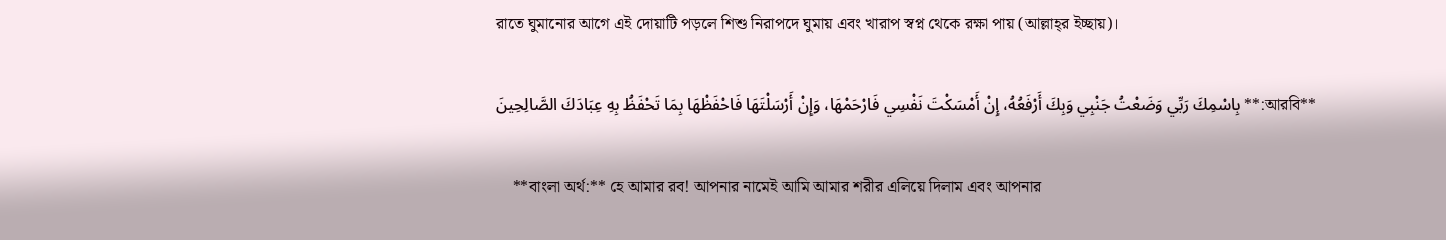রাতে ঘুমানোর আগে এই দোয়াটি পড়লে শিশু নিরাপদে ঘুমায় এবং খারাপ স্বপ্ন থেকে রক্ষা পায় (আল্লাহ্‌র ইচ্ছায়)।

    **আরবি:** بِاسْمِكَ رَبِّي وَضَعْتُ جَنْبِي وَبِكَ أَرْفَعُهُ، إِنْ أَمْسَكْتَ نَفْسِي فَارْحَمْهَا، وَإِنْ أَرْسَلْتَهَا فَاحْفَظْهَا بِمَا تَحْفَظُ بِهِ عِبَادَكَ الصَّالِحِينَ

    **বাংলা অর্থ:** হে আমার রব! আপনার নামেই আমি আমার শরীর এলিয়ে দিলাম এবং আপনার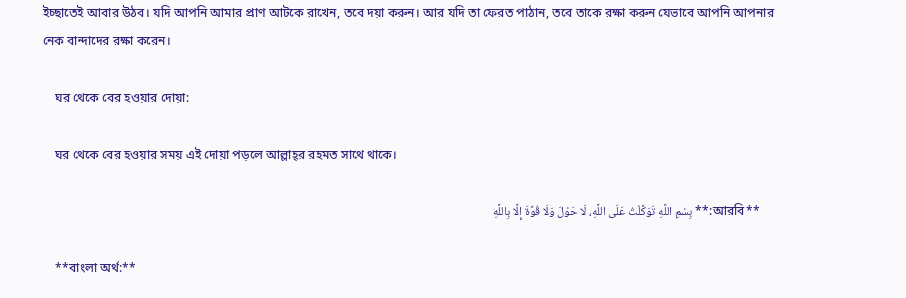ইচ্ছাতেই আবার উঠব। যদি আপনি আমার প্রাণ আটকে রাখেন, তবে দয়া করুন। আর যদি তা ফেরত পাঠান, তবে তাকে রক্ষা করুন যেভাবে আপনি আপনার নেক বান্দাদের রক্ষা করেন।

    ঘর থেকে বের হওয়ার দোয়া:

    ঘর থেকে বের হওয়ার সময় এই দোয়া পড়লে আল্লাহ্‌র রহমত সাথে থাকে।

    **আরবি:** بِسْمِ اللَّهِ تَوَكَّلْتُ عَلَى اللَّهِ، لَا حَوْلَ وَلَا قُوَّةَ إِلَّا بِاللَّهِ

    **বাংলা অর্থ:**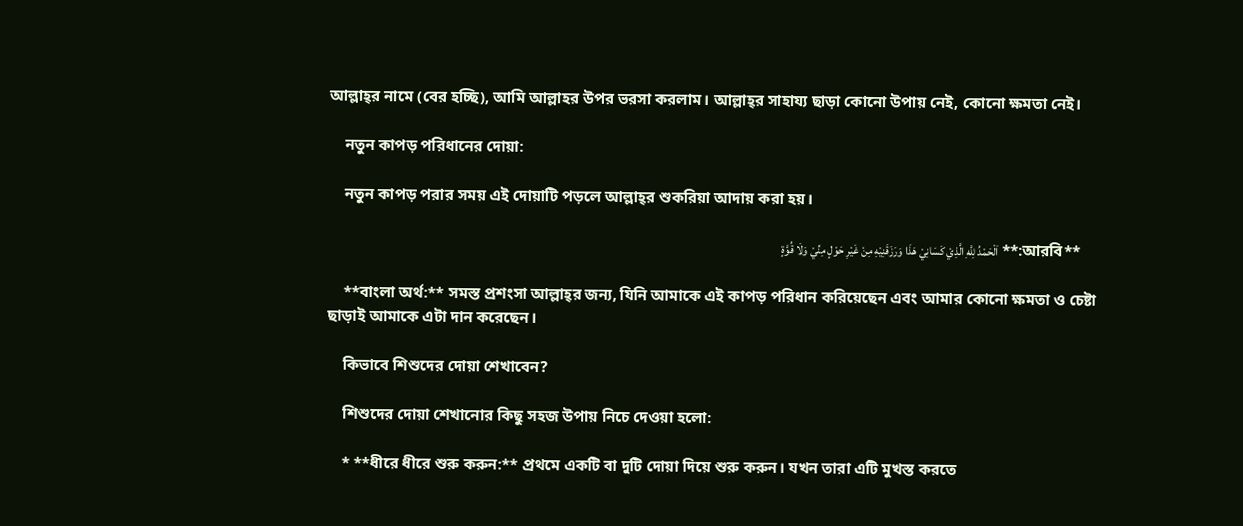আল্লাহ্‌র নামে (বের হচ্ছি), আমি আল্লাহর উপর ভরসা করলাম। আল্লাহ্‌র সাহায্য ছাড়া কোনো উপায় নেই, কোনো ক্ষমতা নেই।

    নতুন কাপড় পরিধানের দোয়া:

    নতুন কাপড় পরার সময় এই দোয়াটি পড়লে আল্লাহ্‌র শুকরিয়া আদায় করা হয়।

    **আরবি:** اَلْحَمْدُ لِلَّهِ الَّذِيْ كَسَانِيْ هَذَا وَرَزَقَنِيْهِ مِنْ غَيْرِ حَوْلٍ مِنِّيْ وَلَا قُوَّةٍ

    **বাংলা অর্থ:** সমস্ত প্রশংসা আল্লাহ্‌র জন্য, যিনি আমাকে এই কাপড় পরিধান করিয়েছেন এবং আমার কোনো ক্ষমতা ও চেষ্টা ছাড়াই আমাকে এটা দান করেছেন।

    কিভাবে শিশুদের দোয়া শেখাবেন?

    শিশুদের দোয়া শেখানোর কিছু সহজ উপায় নিচে দেওয়া হলো:

    * **ধীরে ধীরে শুরু করুন:** প্রথমে একটি বা দুটি দোয়া দিয়ে শুরু করুন। যখন তারা এটি মুখস্ত করতে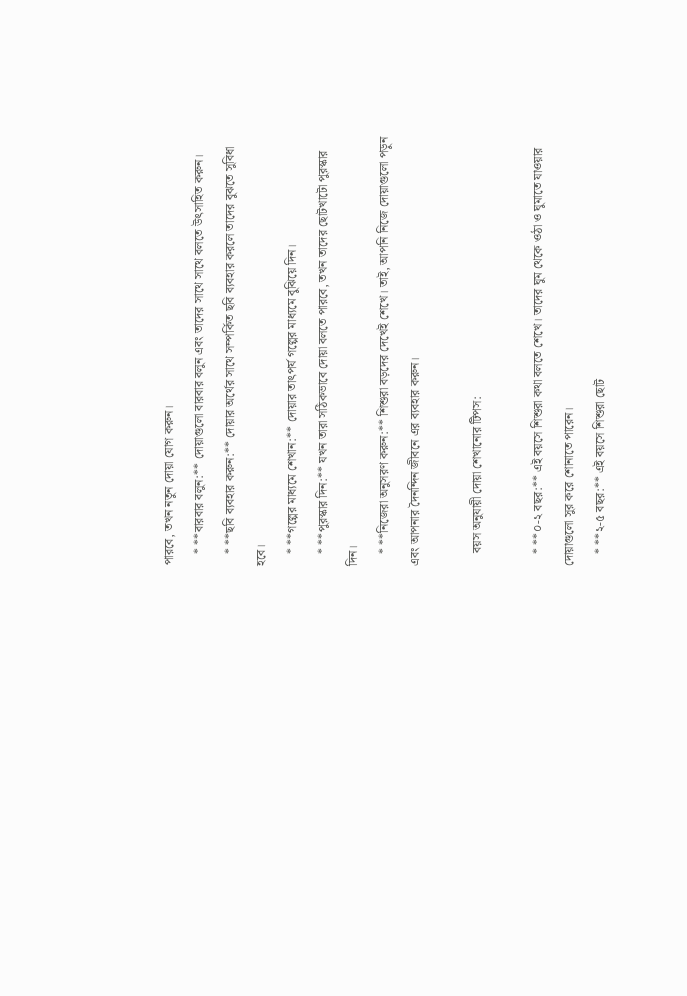পারবে, তখন নতুন দোয়া যোগ করুন।
    * **বারবার বলুন:** দোয়াগুলো বারবার বলুন এবং তাদের সাথে সাথে বলতে উৎসাহিত করুন।
    * **ছবি ব্যবহার করুন:** দোয়ার অর্থের সাথে সম্পর্কিত ছবি ব্যবহার করলে তাদের বুঝতে সুবিধা হবে।
    * **গল্পের মাধ্যমে শেখান:** দোয়ার তাৎপর্য গল্পের মাধ্যমে বুঝিয়ে দিন।
    * **পুরস্কার দিন:** যখন তারা সঠিকভাবে দোয়া বলতে পারবে, তখন তাদের ছোটখাটো পুরস্কার দিন।
    * **নিজেরা অনুসরণ করুন:** শিশুরা বড়দের দেখেই শেখে। তাই, আপনি নিজে দোয়াগুলো পড়ুন এবং আপনার দৈনন্দিন জীবনে এর ব্যবহার করুন।

    বয়স অনুযায়ী দোয়া শেখানোর টিপস:

    * **০-২ বছর:** এই বয়সে শিশুরা কথা বলতে শেখে। তাদের ঘুম থেকে ওঠা ও ঘুমাতে যাওয়ার দোয়াগুলো সুর করে শোনাতে পারেন।
    * **২-৫ বছর:** এই বয়সে শিশুরা ছোট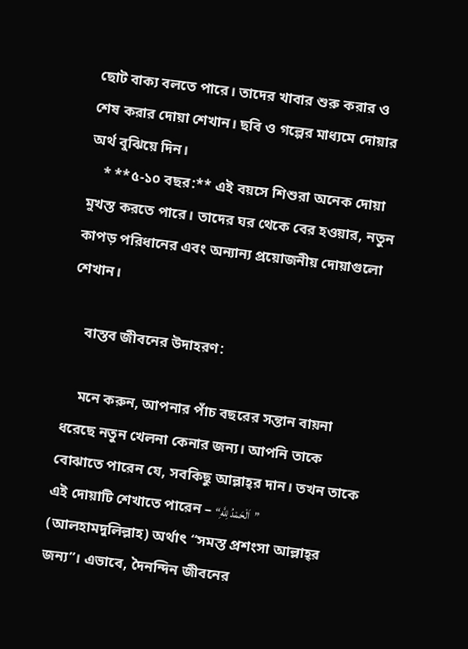ছোট বাক্য বলতে পারে। তাদের খাবার শুরু করার ও শেষ করার দোয়া শেখান। ছবি ও গল্পের মাধ্যমে দোয়ার অর্থ বুঝিয়ে দিন।
    * **৫-১০ বছর:** এই বয়সে শিশুরা অনেক দোয়া মুখস্ত করতে পারে। তাদের ঘর থেকে বের হওয়ার, নতুন কাপড় পরিধানের এবং অন্যান্য প্রয়োজনীয় দোয়াগুলো শেখান।

    বাস্তব জীবনের উদাহরণ:

    মনে করুন, আপনার পাঁচ বছরের সন্তান বায়না ধরেছে নতুন খেলনা কেনার জন্য। আপনি তাকে বোঝাতে পারেন যে, সবকিছু আল্লাহ্‌র দান। তখন তাকে এই দোয়াটি শেখাতে পারেন – “اَلْحَمْدُ لِلَّهِ” (আলহামদুলিল্লাহ) অর্থাৎ “সমস্ত প্রশংসা আল্লাহ্‌র জন্য”। এভাবে, দৈনন্দিন জীবনের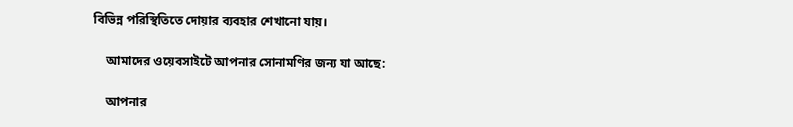বিভিন্ন পরিস্থিতিতে দোয়ার ব্যবহার শেখানো যায়।

    আমাদের ওয়েবসাইটে আপনার সোনামণির জন্য যা আছে:

    আপনার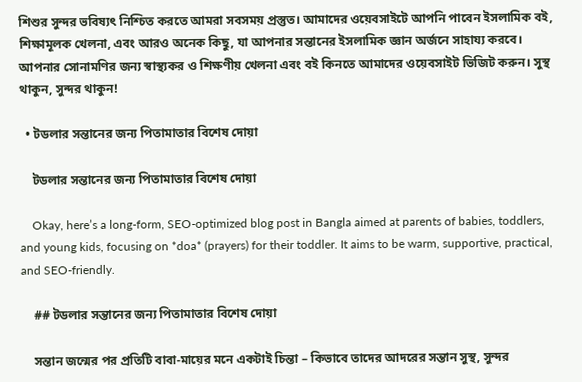শিশুর সুন্দর ভবিষ্যৎ নিশ্চিত করতে আমরা সবসময় প্রস্তুত। আমাদের ওয়েবসাইটে আপনি পাবেন ইসলামিক বই, শিক্ষামূলক খেলনা, এবং আরও অনেক কিছু, যা আপনার সন্তানের ইসলামিক জ্ঞান অর্জনে সাহায্য করবে। আপনার সোনামণির জন্য স্বাস্থ্যকর ও শিক্ষণীয় খেলনা এবং বই কিনতে আমাদের ওয়েবসাইট ভিজিট করুন। সুস্থ থাকুন, সুন্দর থাকুন!

  • টডলার সন্তানের জন্য পিতামাতার বিশেষ দোয়া

    টডলার সন্তানের জন্য পিতামাতার বিশেষ দোয়া

    Okay, here’s a long-form, SEO-optimized blog post in Bangla aimed at parents of babies, toddlers, and young kids, focusing on *doa* (prayers) for their toddler. It aims to be warm, supportive, practical, and SEO-friendly.

    ## টডলার সন্তানের জন্য পিতামাতার বিশেষ দোয়া

    সন্তান জন্মের পর প্রতিটি বাবা-মায়ের মনে একটাই চিন্তা – কিভাবে তাদের আদরের সন্তান সুস্থ, সুন্দর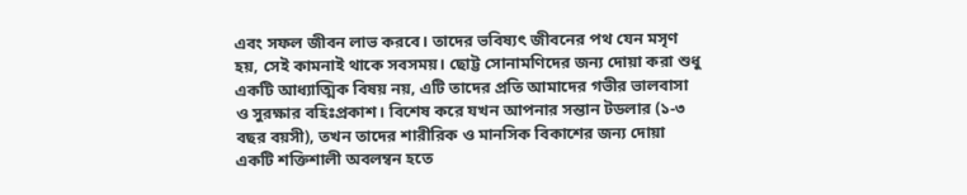এবং সফল জীবন লাভ করবে। তাদের ভবিষ্যৎ জীবনের পথ যেন মসৃণ হয়, সেই কামনাই থাকে সবসময়। ছোট্ট সোনামণিদের জন্য দোয়া করা শুধু একটি আধ্যাত্মিক বিষয় নয়, এটি তাদের প্রতি আমাদের গভীর ভালবাসা ও সুরক্ষার বহিঃপ্রকাশ। বিশেষ করে যখন আপনার সন্তান টডলার (১-৩ বছর বয়সী), তখন তাদের শারীরিক ও মানসিক বিকাশের জন্য দোয়া একটি শক্তিশালী অবলম্বন হতে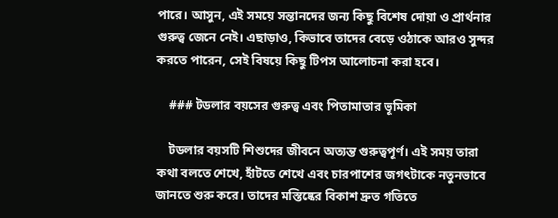পারে। আসুন, এই সময়ে সন্তানদের জন্য কিছু বিশেষ দোয়া ও প্রার্থনার গুরুত্ব জেনে নেই। এছাড়াও, কিভাবে তাদের বেড়ে ওঠাকে আরও সুন্দর করতে পারেন, সেই বিষয়ে কিছু টিপস আলোচনা করা হবে।

    ### টডলার বয়সের গুরুত্ব এবং পিতামাতার ভূমিকা

    টডলার বয়সটি শিশুদের জীবনে অত্যন্ত গুরুত্বপূর্ণ। এই সময় তারা কথা বলতে শেখে, হাঁটতে শেখে এবং চারপাশের জগৎটাকে নতুনভাবে জানতে শুরু করে। তাদের মস্তিষ্কের বিকাশ দ্রুত গতিতে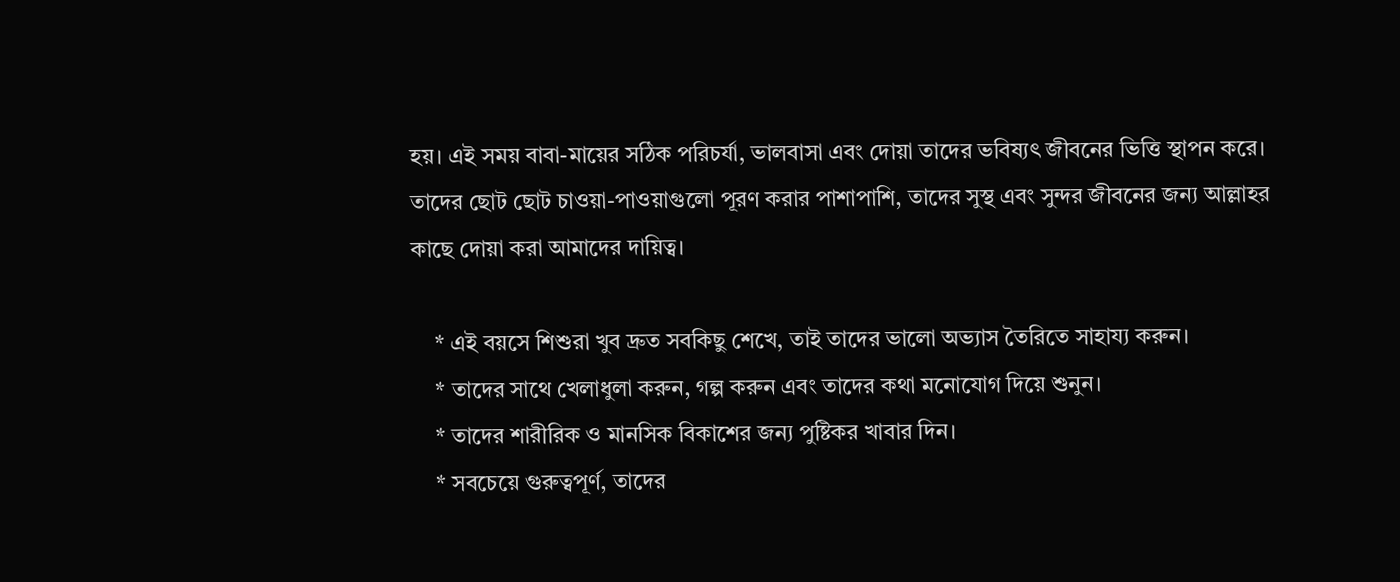হয়। এই সময় বাবা-মায়ের সঠিক পরিচর্যা, ভালবাসা এবং দোয়া তাদের ভবিষ্যৎ জীবনের ভিত্তি স্থাপন করে। তাদের ছোট ছোট চাওয়া-পাওয়াগুলো পূরণ করার পাশাপাশি, তাদের সুস্থ এবং সুন্দর জীবনের জন্য আল্লাহর কাছে দোয়া করা আমাদের দায়িত্ব।

    * এই বয়সে শিশুরা খুব দ্রুত সবকিছু শেখে, তাই তাদের ভালো অভ্যাস তৈরিতে সাহায্য করুন।
    * তাদের সাথে খেলাধুলা করুন, গল্প করুন এবং তাদের কথা মনোযোগ দিয়ে শুনুন।
    * তাদের শারীরিক ও মানসিক বিকাশের জন্য পুষ্টিকর খাবার দিন।
    * সবচেয়ে গুরুত্বপূর্ণ, তাদের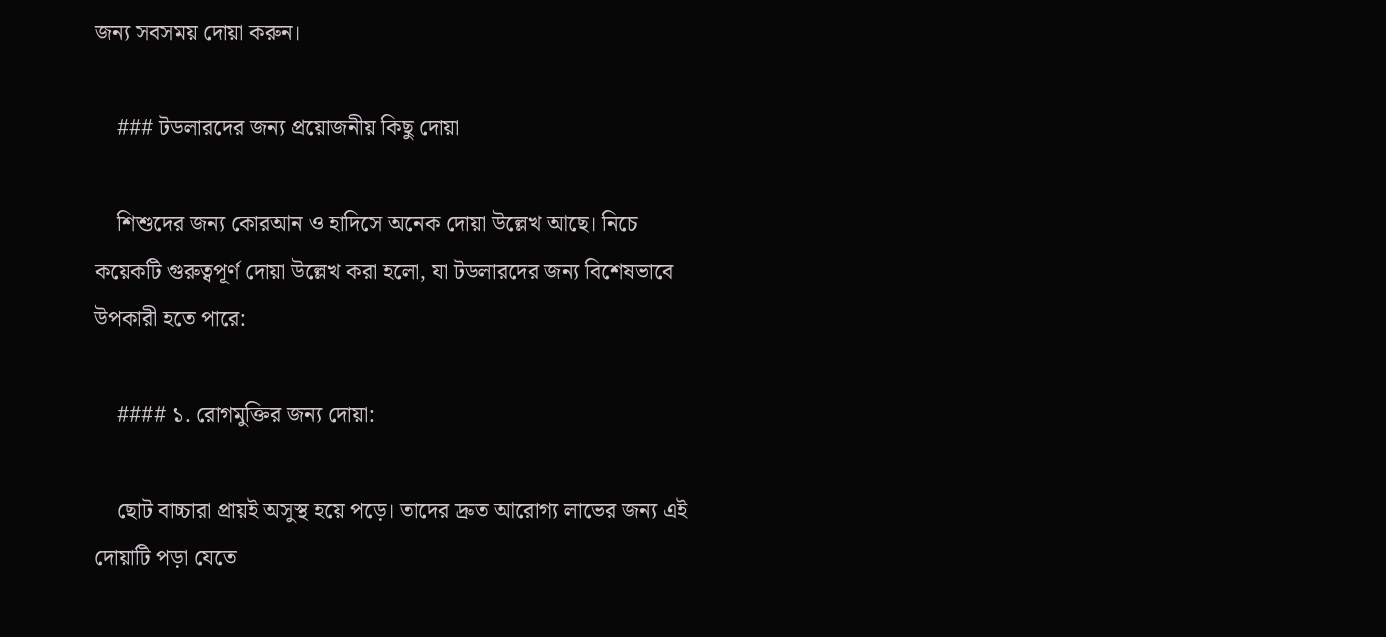জন্য সবসময় দোয়া করুন।

    ### টডলারদের জন্য প্রয়োজনীয় কিছু দোয়া

    শিশুদের জন্য কোরআন ও হাদিসে অনেক দোয়া উল্লেখ আছে। নিচে কয়েকটি গুরুত্বপূর্ণ দোয়া উল্লেখ করা হলো, যা টডলারদের জন্য বিশেষভাবে উপকারী হতে পারে:

    #### ১. রোগমুক্তির জন্য দোয়া:

    ছোট বাচ্চারা প্রায়ই অসুস্থ হয়ে পড়ে। তাদের দ্রুত আরোগ্য লাভের জন্য এই দোয়াটি পড়া যেতে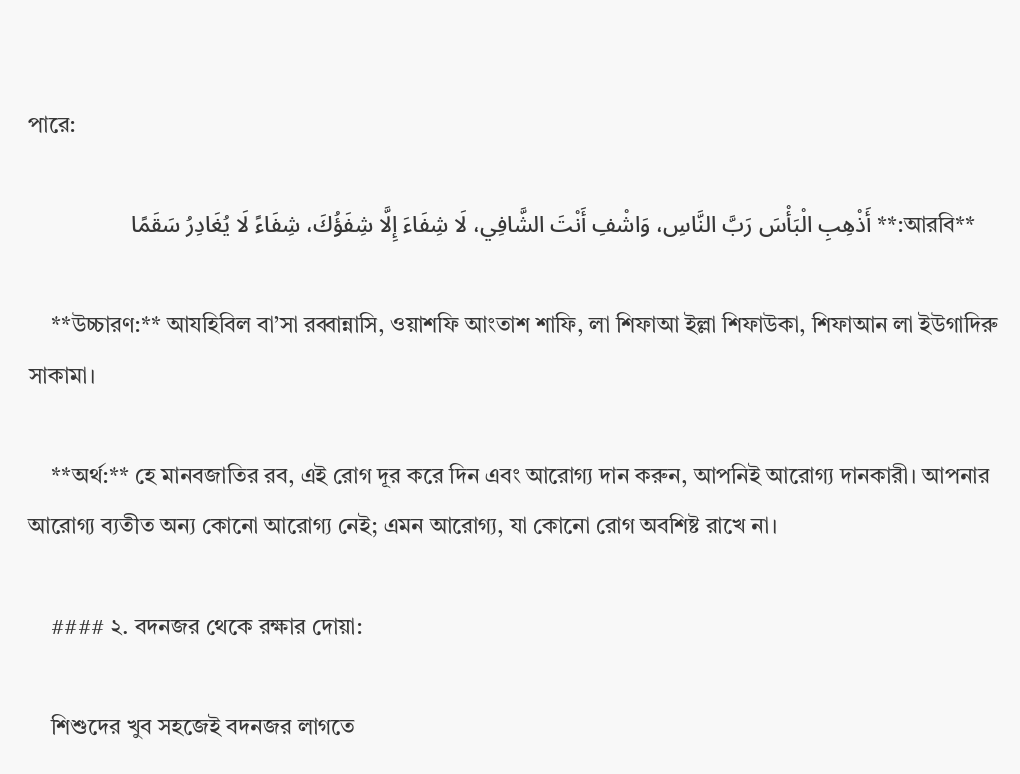পারে:

    **আরবি:** أَذْهِبِ الْبَأْسَ رَبَّ النَّاسِ، وَاشْفِ أَنْتَ الشَّافِي، لَا شِفَاءَ إِلَّا شِفَؤُكَ، شِفَاءً لَا يُغَادِرُ سَقَمًا

    **উচ্চারণ:** আযহিবিল বা’সা রব্বান্নাসি, ওয়াশফি আংতাশ শাফি, লা শিফাআ ইল্লা শিফাউকা, শিফাআন লা ইউগাদিরু সাকামা।

    **অর্থ:** হে মানবজাতির রব, এই রোগ দূর করে দিন এবং আরোগ্য দান করুন, আপনিই আরোগ্য দানকারী। আপনার আরোগ্য ব্যতীত অন্য কোনো আরোগ্য নেই; এমন আরোগ্য, যা কোনো রোগ অবশিষ্ট রাখে না।

    #### ২. বদনজর থেকে রক্ষার দোয়া:

    শিশুদের খুব সহজেই বদনজর লাগতে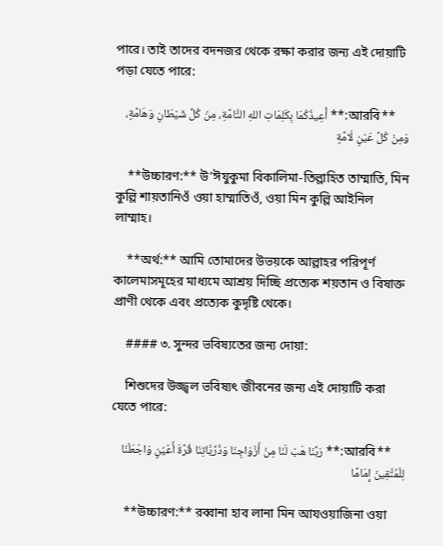পারে। তাই তাদের বদনজর থেকে রক্ষা করার জন্য এই দোয়াটি পড়া যেতে পারে:

    **আরবি:** أُعِيذُكُمَا بِكَلِمَاتِ اللهِ التَّامَّةِ، مِنْ كُلِّ شَيْطَانٍ وَهَامَّةٍ، وَمِنْ كُلِّ عَيْنٍ لَامَّةٍ

    **উচ্চারণ:** উ’ঈযুকুমা বিকালিমা-তিল্লাহিত তাম্মাতি, মিন কুল্লি শায়তানিওঁ ওয়া হাম্মাতিওঁ, ওয়া মিন কুল্লি আইনিল লাম্মাহ।

    **অর্থ:** আমি তোমাদের উভয়কে আল্লাহর পরিপূর্ণ কালেমাসমূহের মাধ্যমে আশ্রয় দিচ্ছি প্রত্যেক শয়তান ও বিষাক্ত প্রাণী থেকে এবং প্রত্যেক কুদৃষ্টি থেকে।

    #### ৩. সুন্দর ভবিষ্যতের জন্য দোয়া:

    শিশুদের উজ্জ্বল ভবিষ্যৎ জীবনের জন্য এই দোয়াটি করা যেতে পারে:

    **আরবি:** رَبَّنَا هَبْ لَنَا مِنْ أَزْوَاجِنَا وَذُرِّيَّاتِنَا قُرَّةَ أَعْيُنٍ وَاجْعَلْنَا لِلْمُتَّقِينَ إِمَامًا

    **উচ্চারণ:** রব্বানা হাব লানা মিন আযওয়াজিনা ওয়া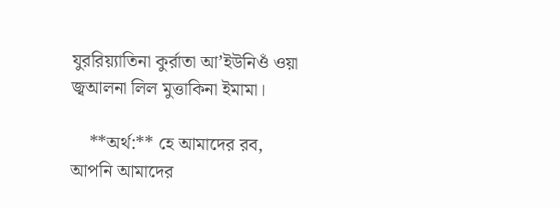যুররিয়্যাতিনা কুর্রাতা আ’ইউনিওঁ ওয়া জ্বআলনা লিল মুত্তাকিনা ইমামা।

    **অর্থ:** হে আমাদের রব, আপনি আমাদের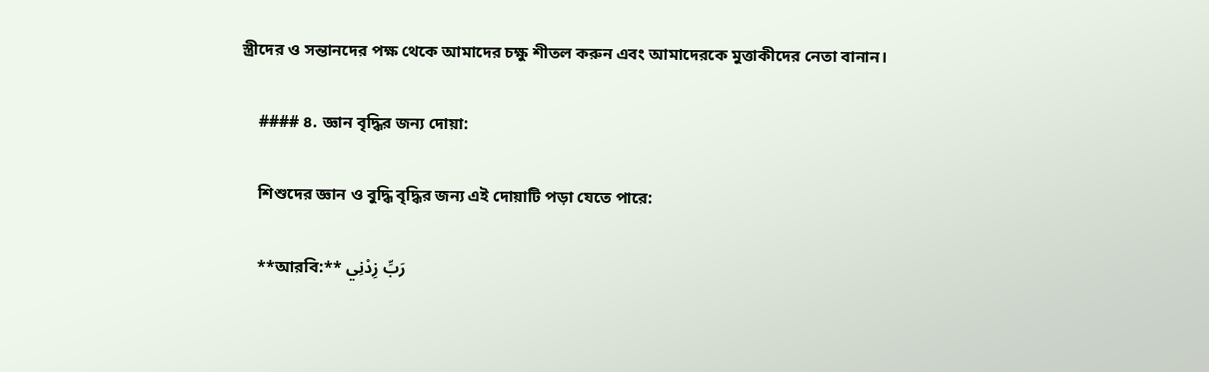স্ত্রীদের ও সন্তানদের পক্ষ থেকে আমাদের চক্ষু শীতল করুন এবং আমাদেরকে মুত্তাকীদের নেতা বানান।

    #### ৪. জ্ঞান বৃদ্ধির জন্য দোয়া:

    শিশুদের জ্ঞান ও বুদ্ধি বৃদ্ধির জন্য এই দোয়াটি পড়া যেতে পারে:

    **আরবি:** رَبِّ زِدْنِي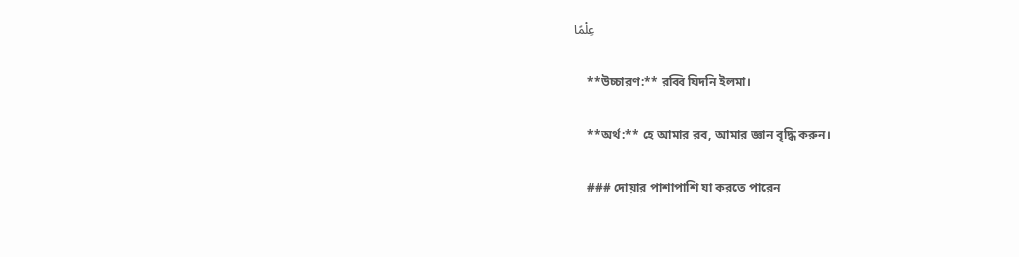عِلْمًا

    **উচ্চারণ:** রব্বি যিদনি ইলমা।

    **অর্থ:** হে আমার রব, আমার জ্ঞান বৃদ্ধি করুন।

    ### দোয়ার পাশাপাশি যা করতে পারেন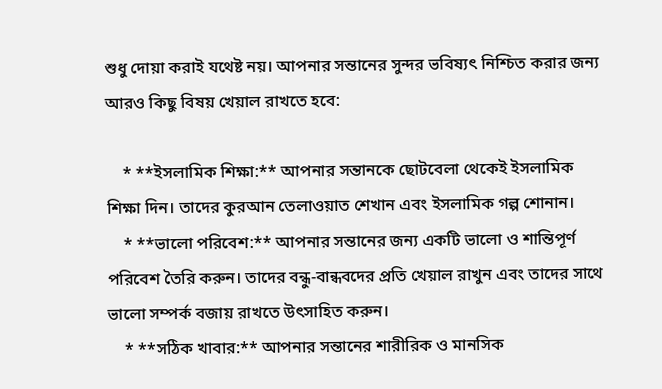শুধু দোয়া করাই যথেষ্ট নয়। আপনার সন্তানের সুন্দর ভবিষ্যৎ নিশ্চিত করার জন্য আরও কিছু বিষয় খেয়াল রাখতে হবে:

    * **ইসলামিক শিক্ষা:** আপনার সন্তানকে ছোটবেলা থেকেই ইসলামিক শিক্ষা দিন। তাদের কুরআন তেলাওয়াত শেখান এবং ইসলামিক গল্প শোনান।
    * **ভালো পরিবেশ:** আপনার সন্তানের জন্য একটি ভালো ও শান্তিপূর্ণ পরিবেশ তৈরি করুন। তাদের বন্ধু-বান্ধবদের প্রতি খেয়াল রাখুন এবং তাদের সাথে ভালো সম্পর্ক বজায় রাখতে উৎসাহিত করুন।
    * **সঠিক খাবার:** আপনার সন্তানের শারীরিক ও মানসিক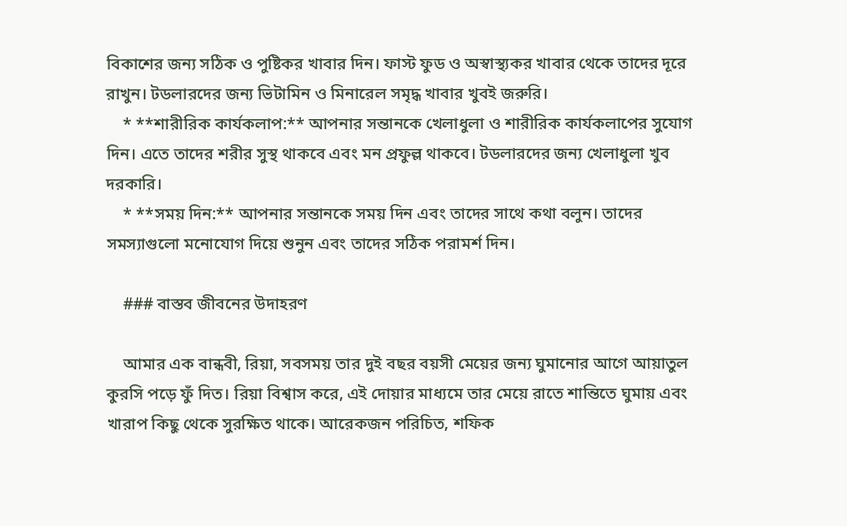বিকাশের জন্য সঠিক ও পুষ্টিকর খাবার দিন। ফাস্ট ফুড ও অস্বাস্থ্যকর খাবার থেকে তাদের দূরে রাখুন। টডলারদের জন্য ভিটামিন ও মিনারেল সমৃদ্ধ খাবার খুবই জরুরি।
    * **শারীরিক কার্যকলাপ:** আপনার সন্তানকে খেলাধুলা ও শারীরিক কার্যকলাপের সুযোগ দিন। এতে তাদের শরীর সুস্থ থাকবে এবং মন প্রফুল্ল থাকবে। টডলারদের জন্য খেলাধুলা খুব দরকারি।
    * **সময় দিন:** আপনার সন্তানকে সময় দিন এবং তাদের সাথে কথা বলুন। তাদের সমস্যাগুলো মনোযোগ দিয়ে শুনুন এবং তাদের সঠিক পরামর্শ দিন।

    ### বাস্তব জীবনের উদাহরণ

    আমার এক বান্ধবী, রিয়া, সবসময় তার দুই বছর বয়সী মেয়ের জন্য ঘুমানোর আগে আয়াতুল কুরসি পড়ে ফুঁ দিত। রিয়া বিশ্বাস করে, এই দোয়ার মাধ্যমে তার মেয়ে রাতে শান্তিতে ঘুমায় এবং খারাপ কিছু থেকে সুরক্ষিত থাকে। আরেকজন পরিচিত, শফিক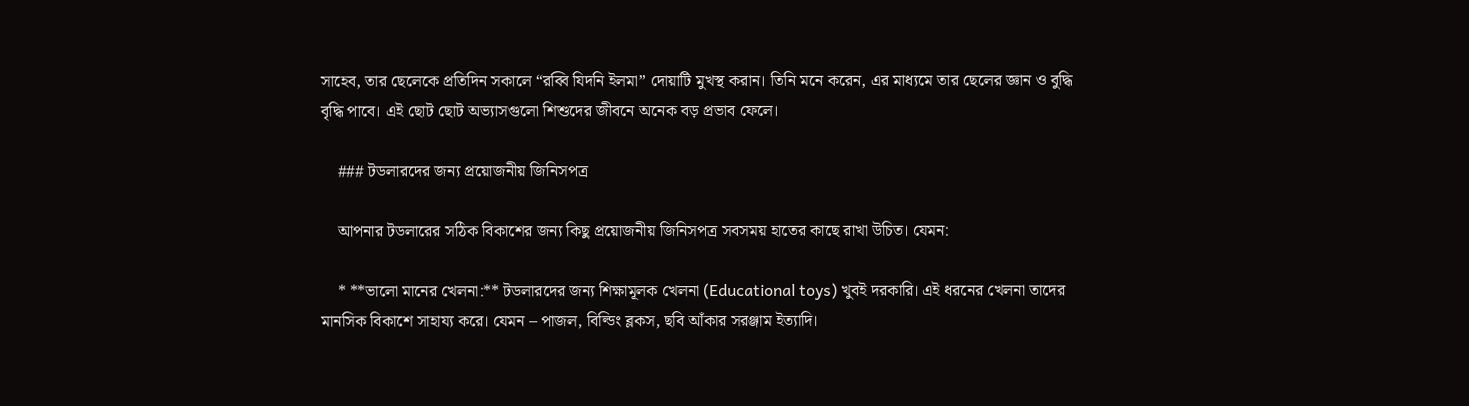সাহেব, তার ছেলেকে প্রতিদিন সকালে “রব্বি যিদনি ইলমা” দোয়াটি মুখস্থ করান। তিনি মনে করেন, এর মাধ্যমে তার ছেলের জ্ঞান ও বুদ্ধি বৃদ্ধি পাবে। এই ছোট ছোট অভ্যাসগুলো শিশুদের জীবনে অনেক বড় প্রভাব ফেলে।

    ### টডলারদের জন্য প্রয়োজনীয় জিনিসপত্র

    আপনার টডলারের সঠিক বিকাশের জন্য কিছু প্রয়োজনীয় জিনিসপত্র সবসময় হাতের কাছে রাখা উচিত। যেমন:

    * **ভালো মানের খেলনা:** টডলারদের জন্য শিক্ষামূলক খেলনা (Educational toys) খুবই দরকারি। এই ধরনের খেলনা তাদের মানসিক বিকাশে সাহায্য করে। যেমন – পাজল, বিল্ডিং ব্লকস, ছবি আঁকার সরঞ্জাম ইত্যাদি।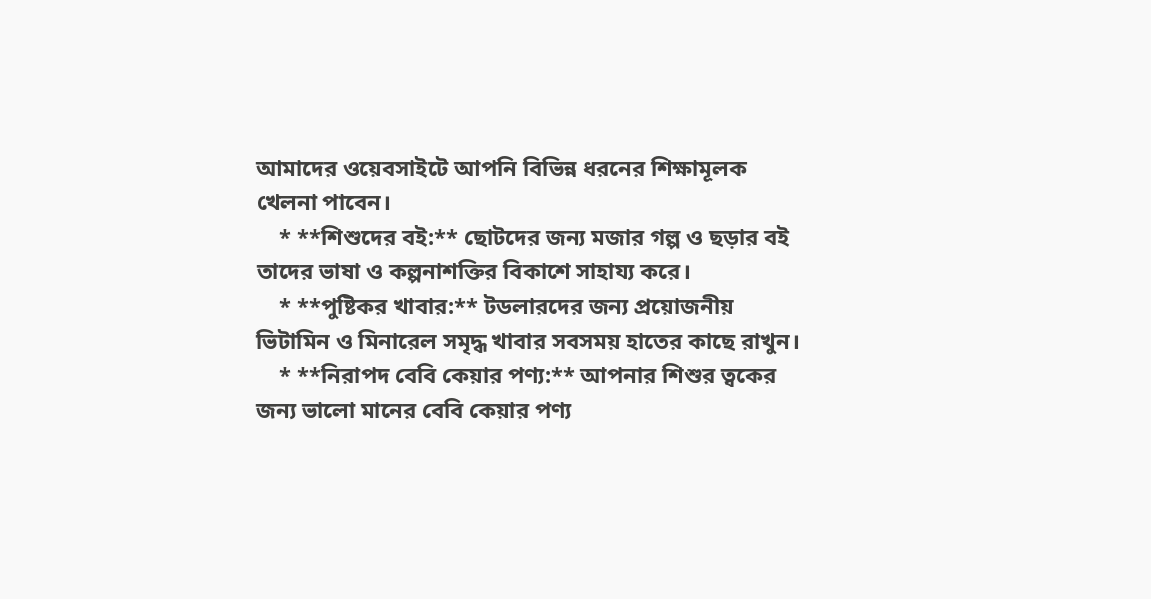আমাদের ওয়েবসাইটে আপনি বিভিন্ন ধরনের শিক্ষামূলক খেলনা পাবেন।
    * **শিশুদের বই:** ছোটদের জন্য মজার গল্প ও ছড়ার বই তাদের ভাষা ও কল্পনাশক্তির বিকাশে সাহায্য করে।
    * **পুষ্টিকর খাবার:** টডলারদের জন্য প্রয়োজনীয় ভিটামিন ও মিনারেল সমৃদ্ধ খাবার সবসময় হাতের কাছে রাখুন।
    * **নিরাপদ বেবি কেয়ার পণ্য:** আপনার শিশুর ত্বকের জন্য ভালো মানের বেবি কেয়ার পণ্য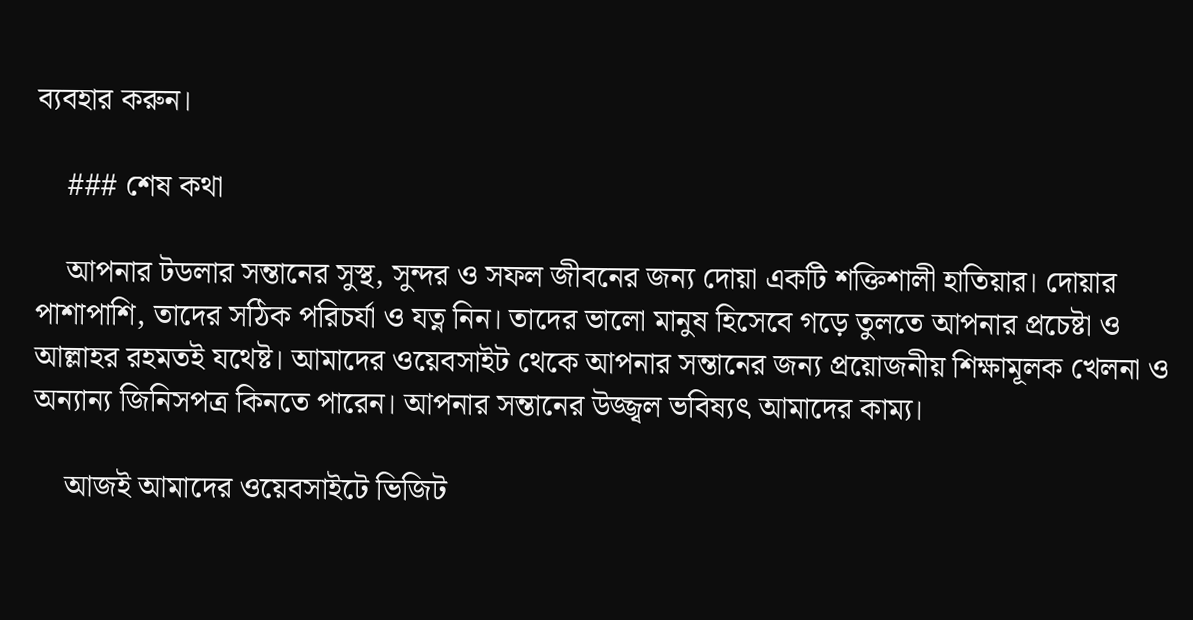ব্যবহার করুন।

    ### শেষ কথা

    আপনার টডলার সন্তানের সুস্থ, সুন্দর ও সফল জীবনের জন্য দোয়া একটি শক্তিশালী হাতিয়ার। দোয়ার পাশাপাশি, তাদের সঠিক পরিচর্যা ও যত্ন নিন। তাদের ভালো মানুষ হিসেবে গড়ে তুলতে আপনার প্রচেষ্টা ও আল্লাহর রহমতই যথেষ্ট। আমাদের ওয়েবসাইট থেকে আপনার সন্তানের জন্য প্রয়োজনীয় শিক্ষামূলক খেলনা ও অন্যান্য জিনিসপত্র কিনতে পারেন। আপনার সন্তানের উজ্জ্বল ভবিষ্যৎ আমাদের কাম্য।

    আজই আমাদের ওয়েবসাইটে ভিজিট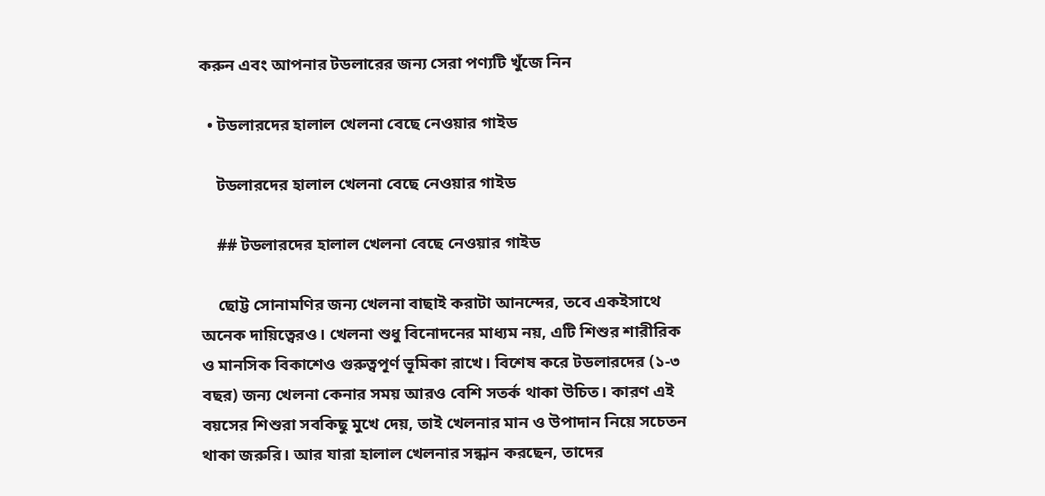করুন এবং আপনার টডলারের জন্য সেরা পণ্যটি খুঁজে নিন

  • টডলারদের হালাল খেলনা বেছে নেওয়ার গাইড

    টডলারদের হালাল খেলনা বেছে নেওয়ার গাইড

    ## টডলারদের হালাল খেলনা বেছে নেওয়ার গাইড

    ছোট্ট সোনামণির জন্য খেলনা বাছাই করাটা আনন্দের, তবে একইসাথে অনেক দায়িত্বেরও। খেলনা শুধু বিনোদনের মাধ্যম নয়, এটি শিশুর শারীরিক ও মানসিক বিকাশেও গুরুত্বপূর্ণ ভূমিকা রাখে। বিশেষ করে টডলারদের (১-৩ বছর) জন্য খেলনা কেনার সময় আরও বেশি সতর্ক থাকা উচিত। কারণ এই বয়সের শিশুরা সবকিছু মুখে দেয়, তাই খেলনার মান ও উপাদান নিয়ে সচেতন থাকা জরুরি। আর যারা হালাল খেলনার সন্ধান করছেন, তাদের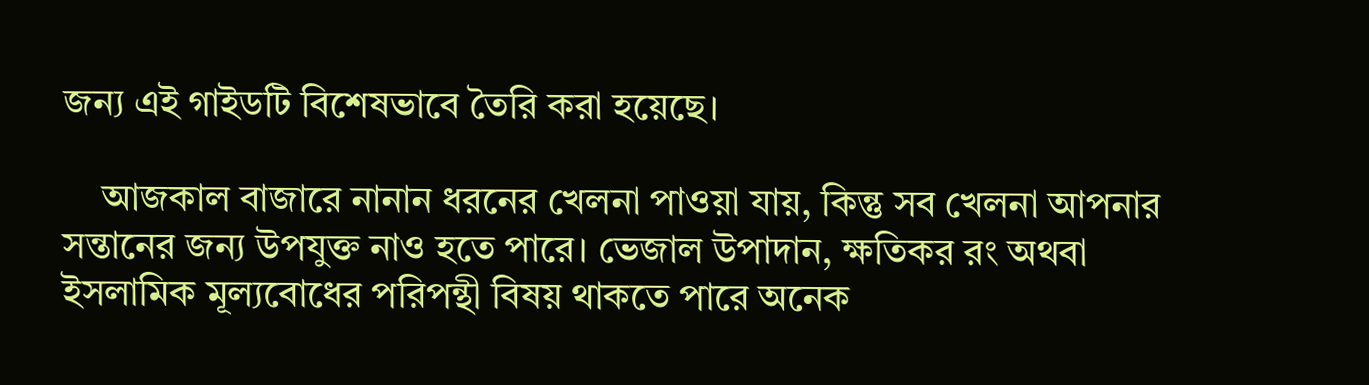জন্য এই গাইডটি বিশেষভাবে তৈরি করা হয়েছে।

    আজকাল বাজারে নানান ধরনের খেলনা পাওয়া যায়, কিন্তু সব খেলনা আপনার সন্তানের জন্য উপযুক্ত নাও হতে পারে। ভেজাল উপাদান, ক্ষতিকর রং অথবা ইসলামিক মূল্যবোধের পরিপন্থী বিষয় থাকতে পারে অনেক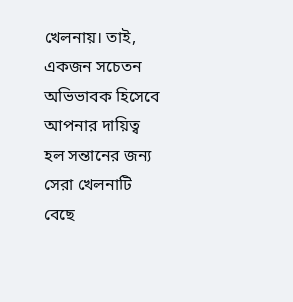খেলনায়। তাই, একজন সচেতন অভিভাবক হিসেবে আপনার দায়িত্ব হল সন্তানের জন্য সেরা খেলনাটি বেছে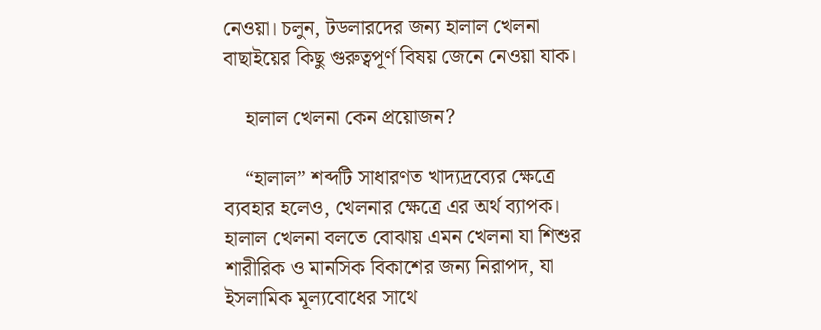নেওয়া। চলুন, টডলারদের জন্য হালাল খেলনা বাছাইয়ের কিছু গুরুত্বপূর্ণ বিষয় জেনে নেওয়া যাক।

    হালাল খেলনা কেন প্রয়োজন?

    “হালাল” শব্দটি সাধারণত খাদ্যদ্রব্যের ক্ষেত্রে ব্যবহার হলেও, খেলনার ক্ষেত্রে এর অর্থ ব্যাপক। হালাল খেলনা বলতে বোঝায় এমন খেলনা যা শিশুর শারীরিক ও মানসিক বিকাশের জন্য নিরাপদ, যা ইসলামিক মূল্যবোধের সাথে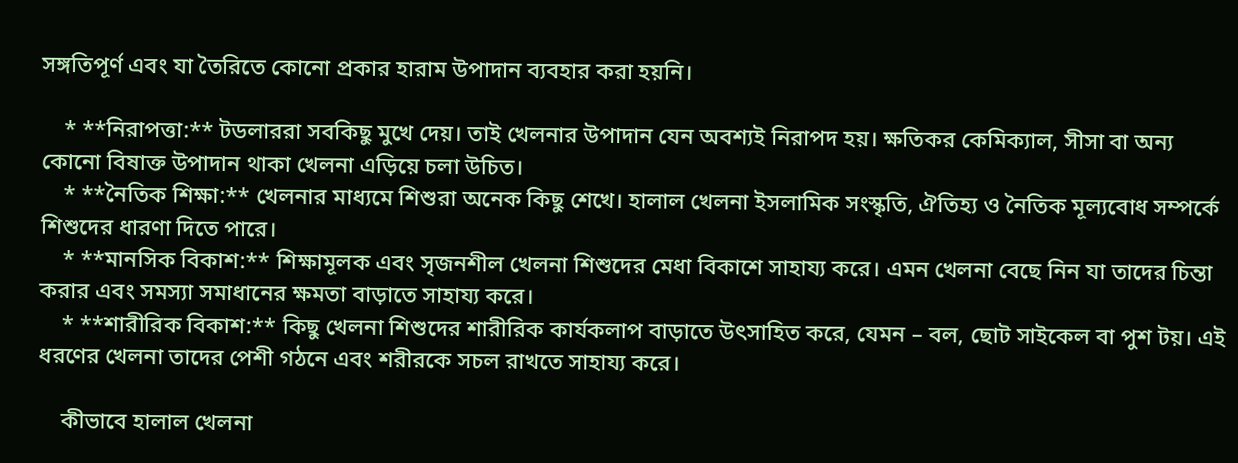সঙ্গতিপূর্ণ এবং যা তৈরিতে কোনো প্রকার হারাম উপাদান ব্যবহার করা হয়নি।

    * **নিরাপত্তা:** টডলাররা সবকিছু মুখে দেয়। তাই খেলনার উপাদান যেন অবশ্যই নিরাপদ হয়। ক্ষতিকর কেমিক্যাল, সীসা বা অন্য কোনো বিষাক্ত উপাদান থাকা খেলনা এড়িয়ে চলা উচিত।
    * **নৈতিক শিক্ষা:** খেলনার মাধ্যমে শিশুরা অনেক কিছু শেখে। হালাল খেলনা ইসলামিক সংস্কৃতি, ঐতিহ্য ও নৈতিক মূল্যবোধ সম্পর্কে শিশুদের ধারণা দিতে পারে।
    * **মানসিক বিকাশ:** শিক্ষামূলক এবং সৃজনশীল খেলনা শিশুদের মেধা বিকাশে সাহায্য করে। এমন খেলনা বেছে নিন যা তাদের চিন্তা করার এবং সমস্যা সমাধানের ক্ষমতা বাড়াতে সাহায্য করে।
    * **শারীরিক বিকাশ:** কিছু খেলনা শিশুদের শারীরিক কার্যকলাপ বাড়াতে উৎসাহিত করে, যেমন – বল, ছোট সাইকেল বা পুশ টয়। এই ধরণের খেলনা তাদের পেশী গঠনে এবং শরীরকে সচল রাখতে সাহায্য করে।

    কীভাবে হালাল খেলনা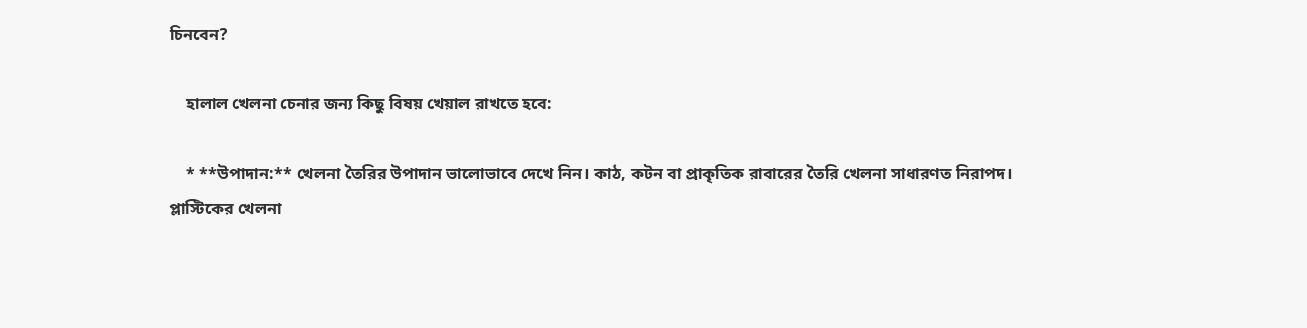চিনবেন?

    হালাল খেলনা চেনার জন্য কিছু বিষয় খেয়াল রাখতে হবে:

    * **উপাদান:** খেলনা তৈরির উপাদান ভালোভাবে দেখে নিন। কাঠ, কটন বা প্রাকৃতিক রাবারের তৈরি খেলনা সাধারণত নিরাপদ। প্লাস্টিকের খেলনা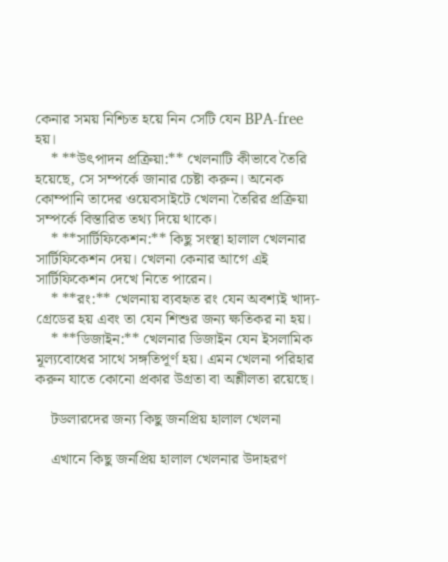কেনার সময় নিশ্চিত হয়ে নিন সেটি যেন BPA-free হয়।
    * **উৎপাদন প্রক্রিয়া:** খেলনাটি কীভাবে তৈরি হয়েছে, সে সম্পর্কে জানার চেষ্টা করুন। অনেক কোম্পানি তাদের ওয়েবসাইটে খেলনা তৈরির প্রক্রিয়া সম্পর্কে বিস্তারিত তথ্য দিয়ে থাকে।
    * **সার্টিফিকেশন:** কিছু সংস্থা হালাল খেলনার সার্টিফিকেশন দেয়। খেলনা কেনার আগে এই সার্টিফিকেশন দেখে নিতে পারেন।
    * **রং:** খেলনায় ব্যবহৃত রং যেন অবশ্যই খাদ্য-গ্রেডের হয় এবং তা যেন শিশুর জন্য ক্ষতিকর না হয়।
    * **ডিজাইন:** খেলনার ডিজাইন যেন ইসলামিক মূল্যবোধের সাথে সঙ্গতিপূর্ণ হয়। এমন খেলনা পরিহার করুন যাতে কোনো প্রকার উগ্রতা বা অশ্লীলতা রয়েছে।

    টডলারদের জন্য কিছু জনপ্রিয় হালাল খেলনা

    এখানে কিছু জনপ্রিয় হালাল খেলনার উদাহরণ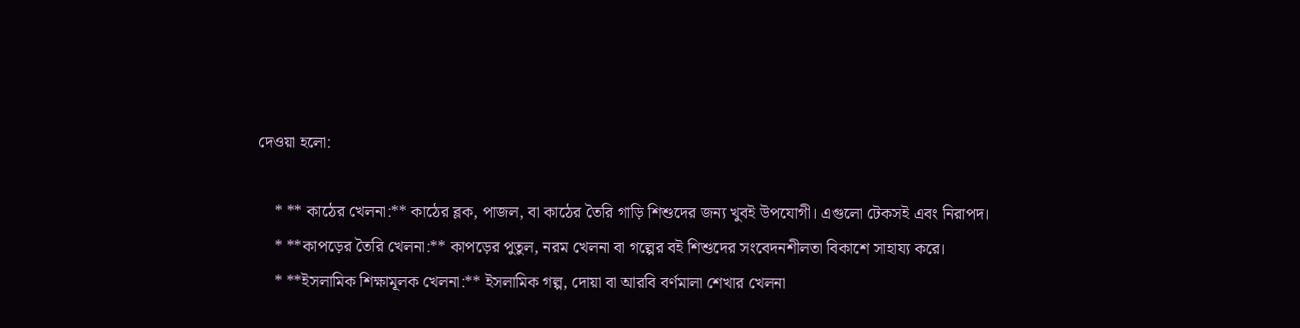দেওয়া হলো:

    * ** কাঠের খেলনা:** কাঠের ব্লক, পাজল, বা কাঠের তৈরি গাড়ি শিশুদের জন্য খুবই উপযোগী। এগুলো টেকসই এবং নিরাপদ।
    * **কাপড়ের তৈরি খেলনা:** কাপড়ের পুতুল, নরম খেলনা বা গল্পের বই শিশুদের সংবেদনশীলতা বিকাশে সাহায্য করে।
    * **ইসলামিক শিক্ষামূলক খেলনা:** ইসলামিক গল্প, দোয়া বা আরবি বর্ণমালা শেখার খেলনা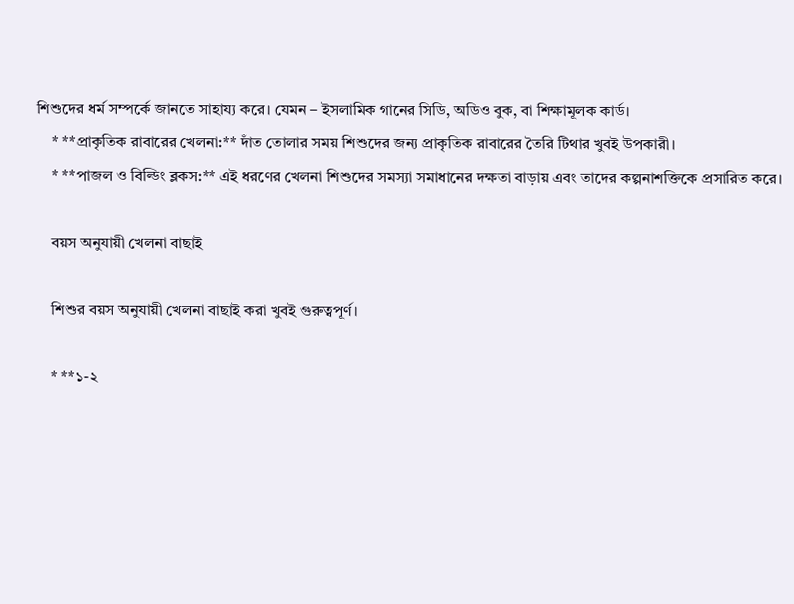শিশুদের ধর্ম সম্পর্কে জানতে সাহায্য করে। যেমন – ইসলামিক গানের সিডি, অডিও বুক, বা শিক্ষামূলক কার্ড।
    * **প্রাকৃতিক রাবারের খেলনা:** দাঁত তোলার সময় শিশুদের জন্য প্রাকৃতিক রাবারের তৈরি টিথার খুবই উপকারী।
    * **পাজল ও বিল্ডিং ব্লকস:** এই ধরণের খেলনা শিশুদের সমস্যা সমাধানের দক্ষতা বাড়ায় এবং তাদের কল্পনাশক্তিকে প্রসারিত করে।

    বয়স অনুযায়ী খেলনা বাছাই

    শিশুর বয়স অনুযায়ী খেলনা বাছাই করা খুবই গুরুত্বপূর্ণ।

    * **১-২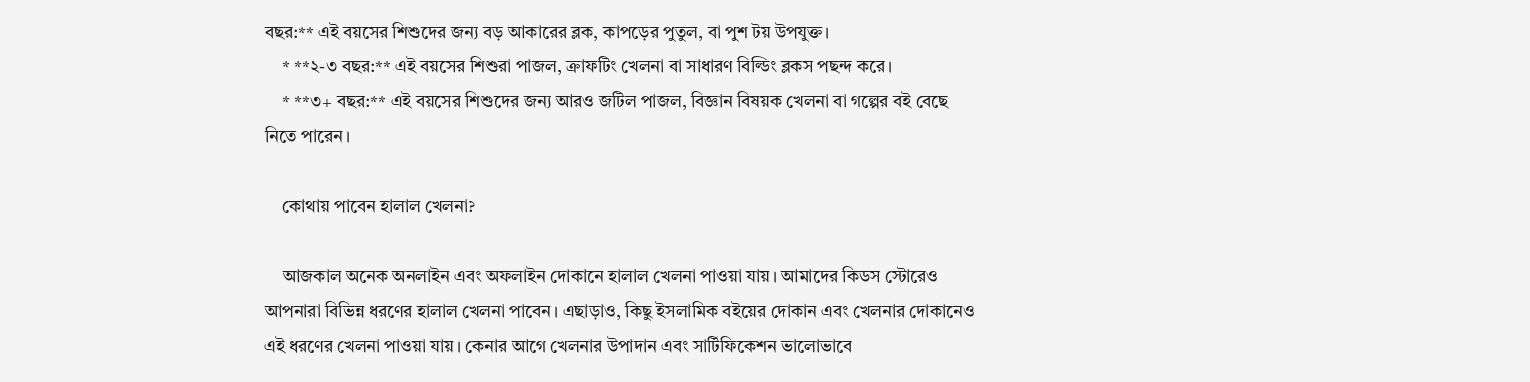বছর:** এই বয়সের শিশুদের জন্য বড় আকারের ব্লক, কাপড়ের পুতুল, বা পুশ টয় উপযুক্ত।
    * **২-৩ বছর:** এই বয়সের শিশুরা পাজল, ক্রাফটিং খেলনা বা সাধারণ বিল্ডিং ব্লকস পছন্দ করে।
    * **৩+ বছর:** এই বয়সের শিশুদের জন্য আরও জটিল পাজল, বিজ্ঞান বিষয়ক খেলনা বা গল্পের বই বেছে নিতে পারেন।

    কোথায় পাবেন হালাল খেলনা?

    আজকাল অনেক অনলাইন এবং অফলাইন দোকানে হালাল খেলনা পাওয়া যায়। আমাদের কিডস স্টোরেও আপনারা বিভিন্ন ধরণের হালাল খেলনা পাবেন। এছাড়াও, কিছু ইসলামিক বইয়ের দোকান এবং খেলনার দোকানেও এই ধরণের খেলনা পাওয়া যায়। কেনার আগে খেলনার উপাদান এবং সার্টিফিকেশন ভালোভাবে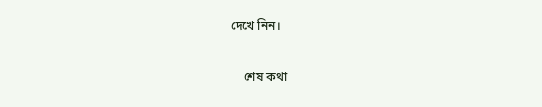দেখে নিন।

    শেষ কথা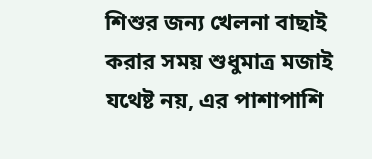শিশুর জন্য খেলনা বাছাই করার সময় শুধুমাত্র মজাই যথেষ্ট নয়, এর পাশাপাশি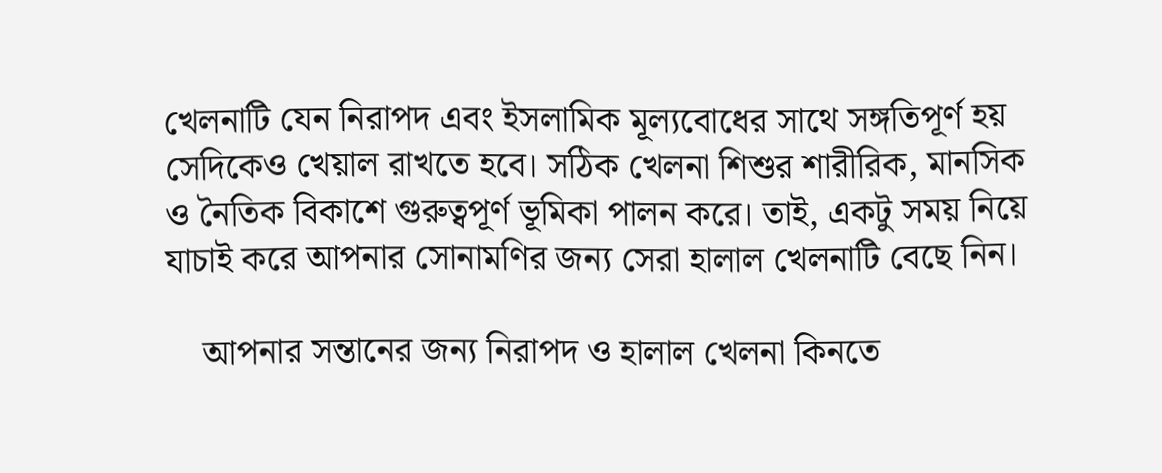খেলনাটি যেন নিরাপদ এবং ইসলামিক মূল্যবোধের সাথে সঙ্গতিপূর্ণ হয় সেদিকেও খেয়াল রাখতে হবে। সঠিক খেলনা শিশুর শারীরিক, মানসিক ও নৈতিক বিকাশে গুরুত্বপূর্ণ ভূমিকা পালন করে। তাই, একটু সময় নিয়ে যাচাই করে আপনার সোনামণির জন্য সেরা হালাল খেলনাটি বেছে নিন।

    আপনার সন্তানের জন্য নিরাপদ ও হালাল খেলনা কিনতে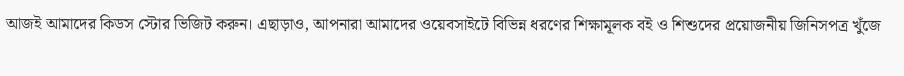আজই আমাদের কিডস স্টোর ভিজিট করুন। এছাড়াও, আপনারা আমাদের ওয়েবসাইটে বিভিন্ন ধরণের শিক্ষামূলক বই ও শিশুদের প্রয়োজনীয় জিনিসপত্র খুঁজে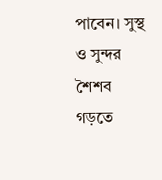পাবেন। সুস্থ ও সুন্দর শৈশব গড়তে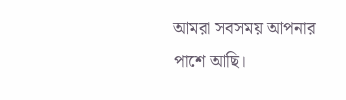আমরা সবসময় আপনার পাশে আছি।